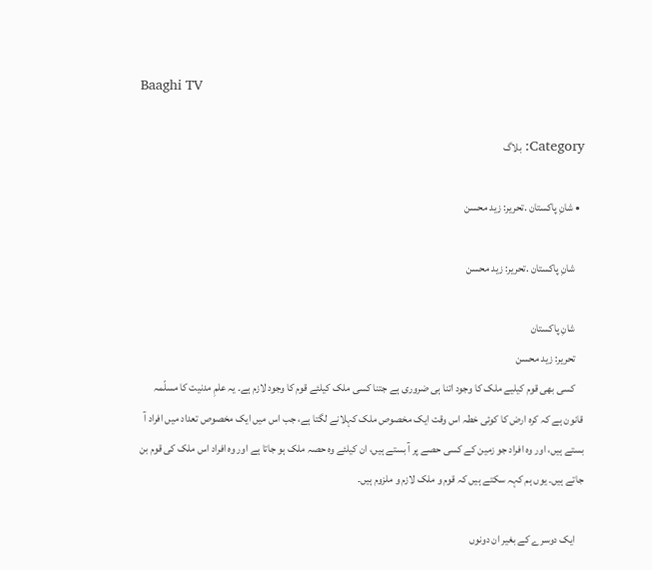Baaghi TV

Category: بلاگ

  • شانِ پاکستان .تحریر: زید محسن

    شانِ پاکستان .تحریر: زید محسن

    شانِ پاکستان
    تحریر: زید محسن
    کسی بھی قوم کیلیے ملک کا وجود اتنا ہی ضروری ہے جتنا کسی ملک کیلئے قوم کا وجود لازم ہے۔ یہ علمِ مدنیت کا مسلّمہ قانون ہے کہ کرہ ارض کا کوئی خطہ اس وقت ایک مخصوص ملک کہلانے لگتا ہے، جب اس میں ایک مخصوص تعداد میں افراد آ بستے ہیں، اور وہ افراد جو زمین کے کسی حصے پر آ بستے ہیں، ان کیلئے وہ حصہ ملک ہو جاتا ہے اور وہ افراد اس ملک کی قوم بن جاتے ہیں۔ یوں ہم کہہ سکتے ہیں کہ قوم و ملک لازم و ملزوم ہیں۔

    ایک دوسرے کے بغیر ان دونوں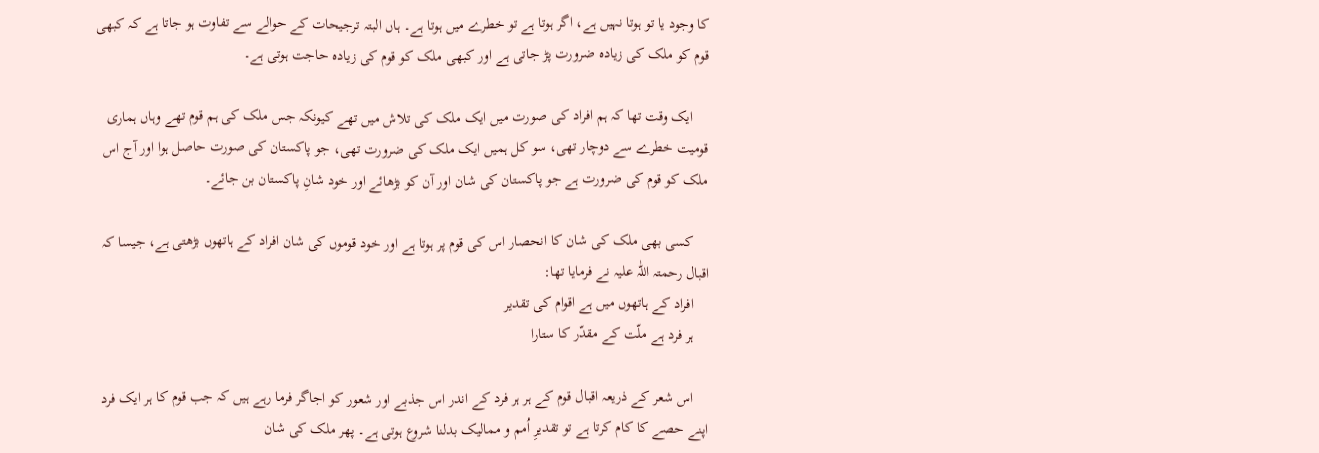کا وجود یا تو ہوتا نہیں ہے، اگر ہوتا ہے تو خطرے میں ہوتا ہے۔ ہاں البتہ ترجیحات کے حوالے سے تفاوت ہو جاتا ہے کہ کبھی قوم کو ملک کی زیادہ ضرورت پڑ جاتی ہے اور کبھی ملک کو قوم کی زیادہ حاجت ہوتی ہے۔

    ایک وقت تھا کہ ہم افراد کی صورت میں ایک ملک کی تلاش میں تھے کیونکہ جس ملک کی ہم قوم تھے وہاں ہماری قومیت خطرے سے دوچار تھی، سو کل ہمیں ایک ملک کی ضرورت تھی، جو پاکستان کی صورت حاصل ہوا اور آج اس ملک کو قوم کی ضرورت ہے جو پاکستان کی شان اور آن کو بڑھائے اور خود شانِ پاکستان بن جائے۔

    کسی بھی ملک کی شان کا انحصار اس کی قوم پر ہوتا ہے اور خود قوموں کی شان افراد کے ہاتھوں بڑھتی ہے، جیسا کہ اقبال رحمتہ اللّٰہ علیہ نے فرمایا تھا:
    افراد کے ہاتھوں میں ہے اقوام کی تقدیر
    ہر فرد ہے ملّت کے مقدّر کا ستارا

    اس شعر کے ذریعہ اقبال قوم کے ہر ہر فرد کے اندر اس جذبے اور شعور کو اجاگر فرما رہے ہیں کہ جب قوم کا ہر ایک فرد اپنے حصے کا کام کرتا ہے تو تقدیرِ اُمم و ممالیک بدلنا شروع ہوتی ہے۔ پھر ملک کی شان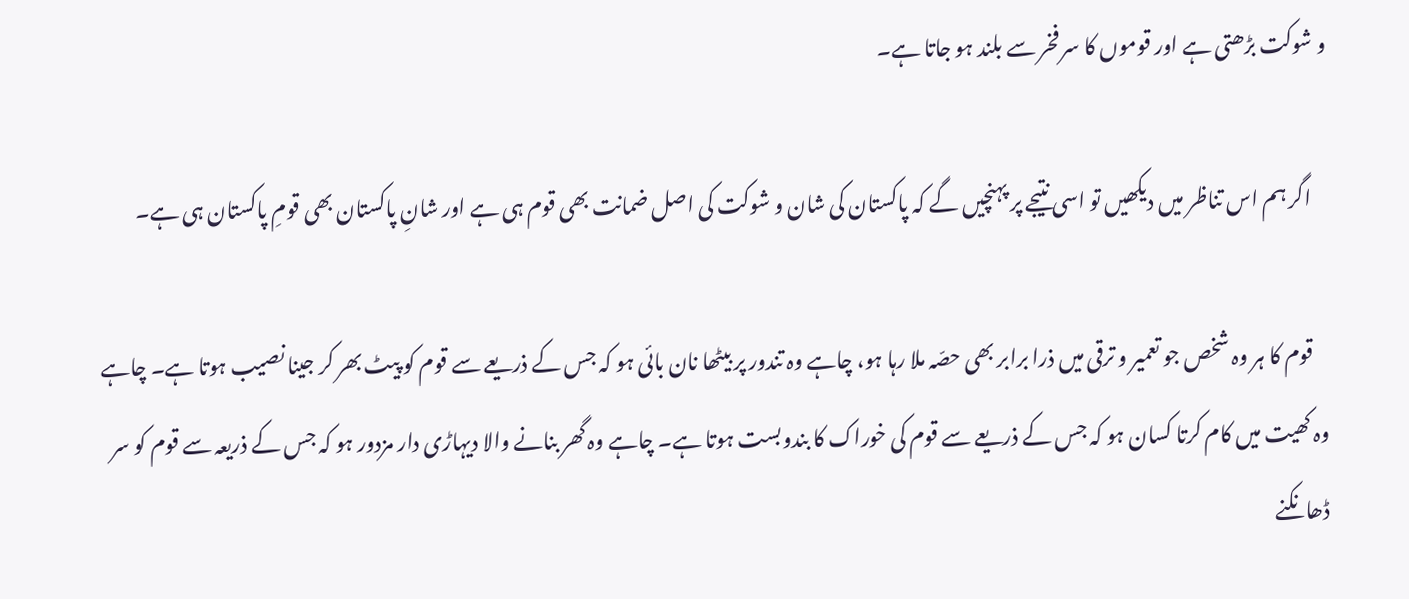و شوکت بڑھتی ہے اور قوموں کا سر فخر سے بلند ہو جاتا ہے۔

    اگر ہم اس تناظر میں دیکھیں تو اسی نتیجے پر پہنچیں گے کہ پاکستان کی شان و شوکت کی اصل ضمانت بھی قوم ہی ہے اور شانِ پاکستان بھی قومِ پاکستان ہی ہے۔

    قوم کا ہر وہ شخص جو تعمیر و ترقی میں ذرا برابر بھی حصّہ ملا رہا ہو، چاہے وہ تندور پر بیٹھا نان بائی ہو کہ جس کے ذریعے سے قوم کو پیٹ بھر کر جینا نصیب ہوتا ہے۔ چاہے وہ کھیت میں کام کرتا کسان ہو کہ جس کے ذریعے سے قوم کی خوراک کا بندوبست ہوتا ہے۔ چاہے وہ گھر بنانے والا دیہاڑی دار مزدور ہو کہ جس کے ذریعہ سے قوم کو سر ڈھانکنے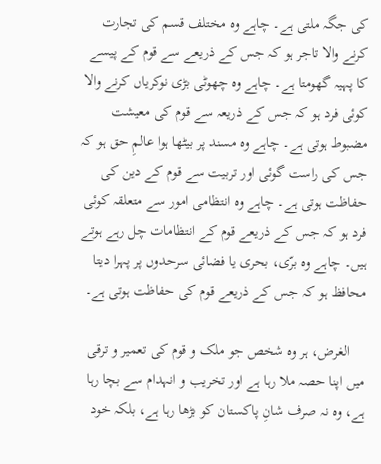کی جگہ ملتی ہے۔ چاہے وہ مختلف قسم کی تجارت کرنے والا تاجر ہو کہ جس کے ذریعے سے قوم کے پیسے کا پہیہ گھومتا ہے۔ چاہے وہ چھوٹی بڑی نوکریاں کرنے والا کوئی فرد ہو کہ جس کے ذریعہ سے قوم کی معیشت مضبوط ہوتی ہے۔ چاہے وہ مسند پر بیٹھا ہوا عالمِ حق ہو کہ جس کی راست گوئی اور تربیت سے قوم کے دین کی حفاظت ہوتی ہے۔ چاہے وہ انتظامی امور سے متعلقہ کوئی فرد ہو کہ جس کے ذریعے قوم کے انتظامات چل رہے ہوتے ہیں۔ چاہے وہ برّی، بحری یا فضائی سرحدوں پر پہرا دیتا محافظ ہو کہ جس کے ذریعے قوم کی حفاظت ہوتی ہے۔

    الغرض، ہر وہ شخص جو ملک و قوم کی تعمیر و ترقی میں اپنا حصہ ملا رہا ہے اور تخریب و انہدام سے بچا رہا ہے، وہ نہ صرف شانِ پاکستان کو بڑھا رہا ہے، بلکہ خود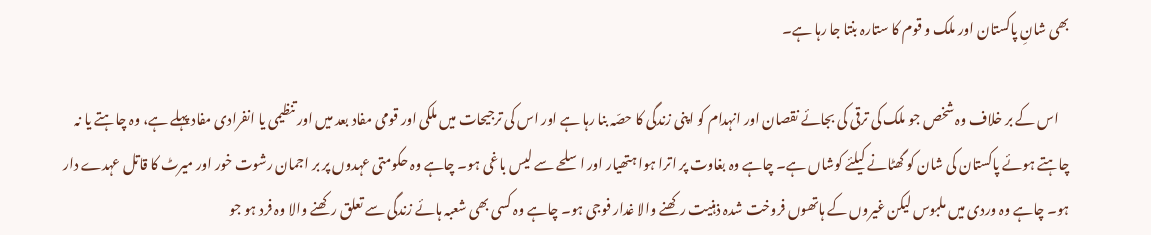بھی شانِ پاکستان اور ملک و قوم کا ستارہ بنتا جا رہا ہے۔

    اس کے بر خلاف وہ شخص جو ملک کی ترقی کی بجائے نقصان اور انہدام کو اپنی زندگی کا حصّہ بنا رہا ہے اور اس کی ترجیحات میں ملکی اور قومی مفاد بعد میں اور تنظیمی یا انفرادی مفاد پہلے ہے، وہ چاہتے یا نہ چاہتے ہوئے پاکستان کی شان کو گھٹانے کیلئے کوشاں ہے۔ چاہے وہ بغاوت پر اترا ہوا ہتھیار اور اسلحے سے لیس باغی ہو۔ چاہے وہ حکومتی عہدوں پر بر اجمان رشوت خور اور میرٹ کا قاتل عہدے دار ہو۔ چاہے وہ وردی میں ملبوس لیکن غیروں کے ہاتھوں فروخت شدہ ذہنیت رکھنے والا غدار فوجی ہو۔ چاہے وہ کسی بھی شعبہ ہائے زندگی سے تعلق رکھنے والا وہ فرد ہو جو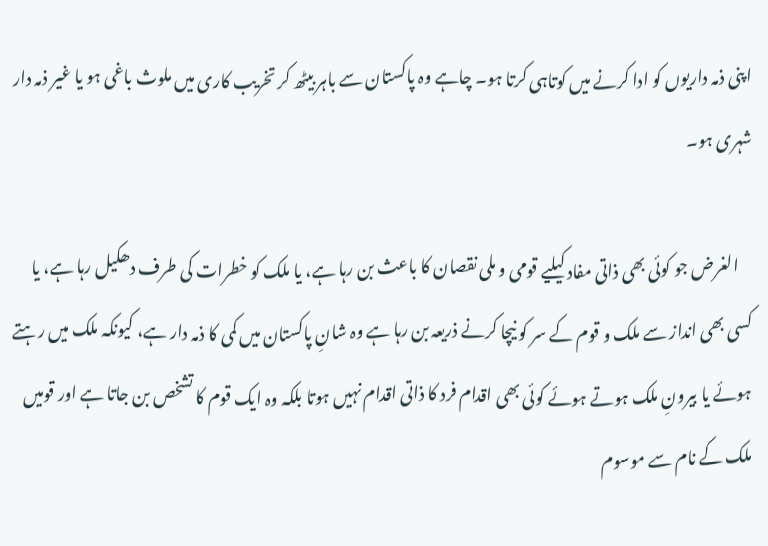اپنی ذمہ داریوں کو ادا کرنے میں کوتاہی کرتا ہو۔ چاہے وہ پاکستان سے باہر بیٹھ کر تخریب کاری میں ملوث باغی ہو یا غیر ذمہ دار شہری ہو۔

    الغرض جو کوئی بھی ذاتی مفاد کیلیے قومی و ملی نقصان کا باعث بن رہا ہے، یا ملک کو خطرات کی طرف دھکیل رہا ہے، یا کسی بھی انداز سے ملک و قوم کے سر کو نیچا کرنے ذریعہ بن رہا ہے وہ شانِ پاکستان میں کمی کا ذمہ دار ہے، کیونکہ ملک میں رہتے ہوئے یا بیرونِ ملک ہوتے ہوئے کوئی بھی اقدام فرد کا ذاتی اقدام نہیں ہوتا بلکہ وہ ایک قوم کا تشخص بن جاتا ہے اور قومیں ملک کے نام سے موسوم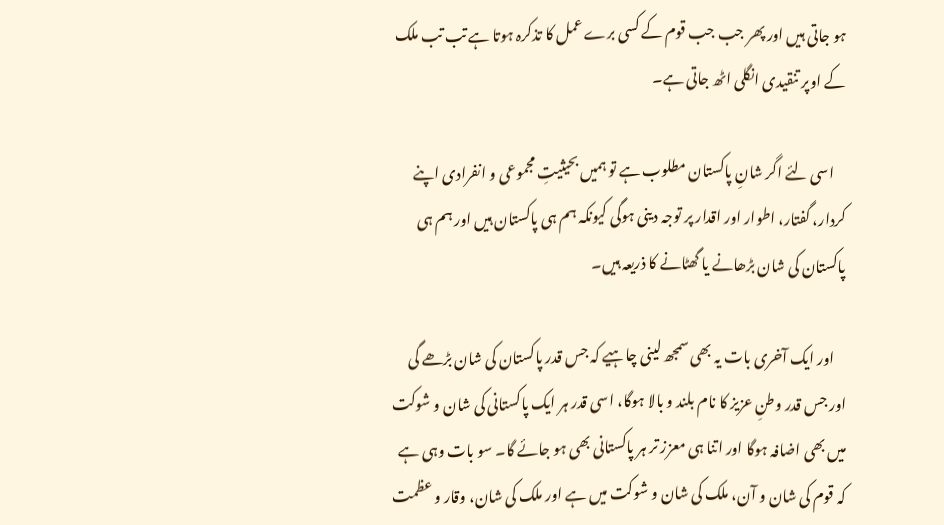ہو جاتی ہیں اور پھر جب جب قوم کے کسی برے عمل کا تذکرہ ہوتا ہے تب تب ملک کے اوپر تنقیدی انگلی اٹھ جاتی ہے۔

    اسی لئے اگر شانِ پاکستان مطلوب ہے تو ہمیں بحیثیتِ مجموعی و انفرادی اپنے کردار، گفتار، اطوار اور اقدار پر توجہ دینی ہوگی کیونکہ ہم ہی پاکستان ہیں اور ہم ہی پاکستان کی شان بڑھانے یا گھٹانے کا ذریعہ ہیں۔

    اور ایک آخری بات یہ بھی سمجھ لینی چاہیے کہ جس قدر پاکستان کی شان بڑھے گی اور جس قدر وطنِ عزیز کا نام بلند و بالا ہوگا، اسی قدر ہر ایک پاکستانی کی شان و شوکت میں بھی اضافہ ہوگا اور اتنا ہی معزز تر ہر پاکستانی بھی ہو جائے گا۔ سو بات وہی ہے کہ قوم کی شان و آن، ملک کی شان و شوکت میں ہے اور ملک کی شان، وقار و عظمت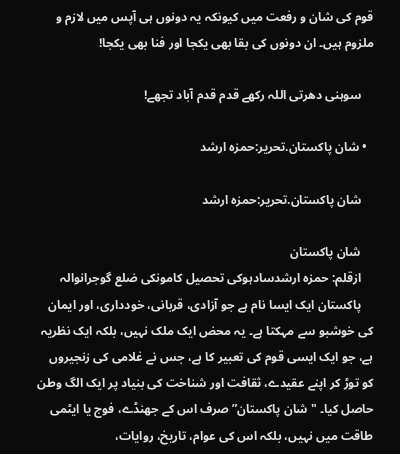قوم کی شان و رفعت میں کیونکہ یہ دونوں ہی آپس میں لازم و ملزوم ہیں۔ ان دونوں کی بقا بھی یکجا اور فنا بھی یکجا!

    سوہنی دھرتی اللہ رکھے قدم قدم آباد تجھے!

  • شان پاکستان.تحریر:حمزہ ارشد

    شان پاکستان.تحریر:حمزہ ارشد

    شان پاکستان
    ازقلم: حمزہ ارشدسادہوکی تحصیل کامونکی ضلع گوجرانوالہ
    پاکستان ایک ایسا نام ہے جو آزادی، قربانی، خودداری، اور ایمان کی خوشبو سے مہکتا ہے۔ یہ محض ایک ملک نہیں، بلکہ ایک نظریہ ہے، جو ایک ایسی قوم کی تعبیر کا ہے، جس نے غلامی کی زنجیروں کو توڑ کر اپنے عقیدے، ثقافت اور شناخت کی بنیاد پر ایک الگ وطن حاصل کیا۔ "شان پاکستان” صرف اس کے جھنڈے، فوج یا ایٹمی طاقت میں نہیں، بلکہ اس کی عوام، تاریخ، روایات،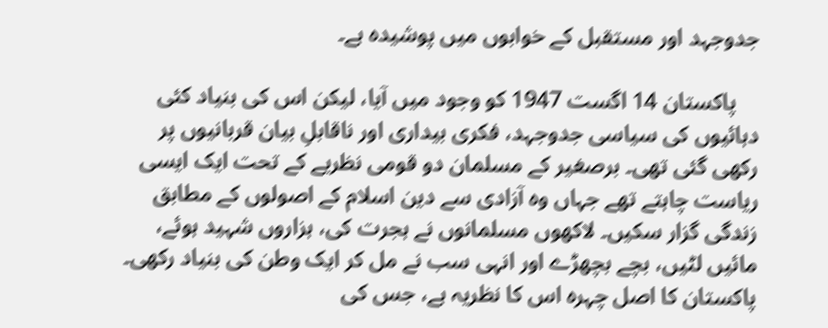جدوجہد اور مستقبل کے خوابوں میں پوشیدہ ہے۔

    پاکستان 14 اگست 1947 کو وجود میں آیا، لیکن اس کی بنیاد کئی دہائیوں کی سیاسی جدوجہد، فکری بیداری اور ناقابلِ بیان قربانیوں پر رکھی گئی تھی۔ برصغیر کے مسلمان دو قومی نظریے کے تحت ایک ایسی ریاست چاہتے تھے جہاں وہ آزادی سے دین اسلام کے اصولوں کے مطابق زندگی گزار سکیں۔ لاکھوں مسلمانوں نے ہجرت کی، ہزاروں شہید ہوئے، مائیں لٹیں، بچے بچھڑے اور انہی سب نے مل کر ایک وطن کی بنیاد رکھی۔ پاکستان کا اصل چہرہ اس کا نظریہ ہے، جس کی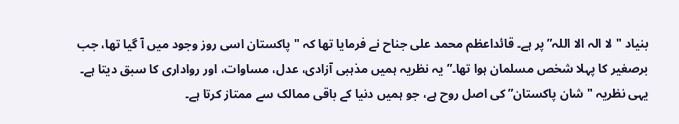بنیاد "لا الہ الا اللہ” پر ہے۔ قائداعظم محمد علی جناح نے فرمایا تھا کہ "پاکستان اسی روز وجود میں آ گیا تھا، جب برصغیر کا پہلا شخص مسلمان ہوا تھا۔” یہ نظریہ ہمیں مذہبی آزادی، عدل، مساوات، اور رواداری کا سبق دیتا ہے۔ یہی نظریہ "شان پاکستان” کی اصل روح ہے، جو ہمیں دنیا کے باقی ممالک سے ممتاز کرتا ہے۔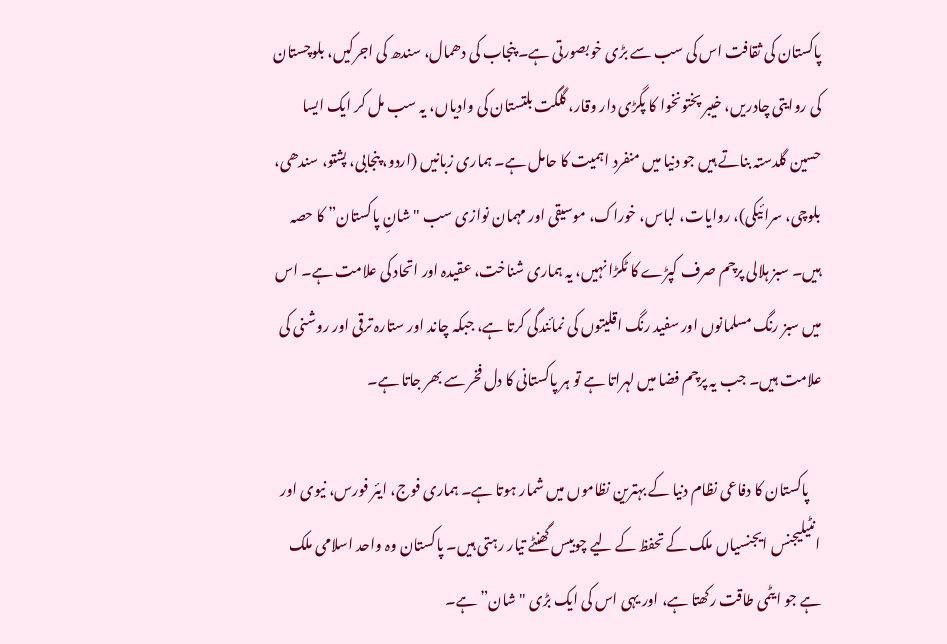پاکستان کی ثقافت اس کی سب سے بڑی خوبصورتی ہے۔ پنجاب کی دھمال، سندھ کی اجرکیں، بلوچستان کی روایتی چادریں، خیبر پختونخوا کا پگڑی دار وقار، گلگت بلتستان کی وادیاں، یہ سب مل کر ایک ایسا حسین گلدستہ بناتے ہیں جو دنیا میں منفرد اہمیت کا حامل ہے۔ ہماری زبانیں (اردو، پنجابی، پشتو، سندھی، بلوچی، سرائیکی)، روایات، لباس، خوراک، موسیقی اور مہمان نوازی سب "شانِ پاکستان” کا حصہ ہیں۔ سبز ہلالی پرچم صرف کپڑے کا ٹکڑا نہیں، یہ ہماری شناخت، عقیدہ اور اتحاد کی علامت ہے۔ اس میں سبز رنگ مسلمانوں اور سفید رنگ اقلیتوں کی نمائندگی کرتا ہے، جبکہ چاند اور ستارہ ترقی اور روشنی کی علامت ہیں۔ جب یہ پرچم فضا میں لہراتا ہے تو ہر پاکستانی کا دل فخر سے بھر جاتا ہے۔

    پاکستان کا دفاعی نظام دنیا کے بہترین نظاموں میں شمار ہوتا ہے۔ ہماری فوج، ایئر فورس، نیوی اور انٹیلیجنس ایجنسیاں ملک کے تحفظ کے لیے چوبیس گھنٹے تیار رہتی ہیں۔ پاکستان وہ واحد اسلامی ملک ہے جو ایٹمی طاقت رکھتا ہے، اور یہی اس کی ایک بڑی "شان” ہے۔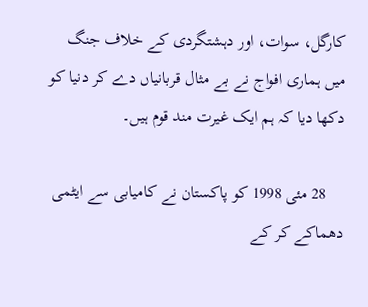کارگل، سوات، اور دہشتگردی کے خلاف جنگ میں ہماری افواج نے بے مثال قربانیاں دے کر دنیا کو دکھا دیا کہ ہم ایک غیرت مند قوم ہیں۔

    28 مئی 1998 کو پاکستان نے کامیابی سے ایٹمی دھماکے کر کے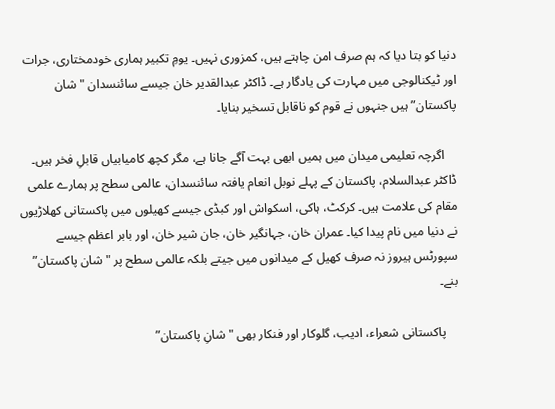دنیا کو بتا دیا کہ ہم صرف امن چاہتے ہیں، کمزوری نہیں۔ یومِ تکبیر ہماری خودمختاری، جرات اور ٹیکنالوجی میں مہارت کی یادگار ہے۔ ڈاکٹر عبدالقدیر خان جیسے سائنسدان "شان پاکستان” ہیں جنہوں نے قوم کو ناقابل تسخیر بنایا۔

    اگرچہ تعلیمی میدان میں ہمیں ابھی بہت آگے جانا ہے، مگر کچھ کامیابیاں قابلِ فخر ہیں۔ ڈاکٹر عبدالسلام، پاکستان کے پہلے نوبل انعام یافتہ سائنسدان، عالمی سطح پر ہمارے علمی مقام کی علامت ہیں۔ کرکٹ، ہاکی، اسکواش اور کبڈی جیسے کھیلوں میں پاکستانی کھلاڑیوں نے دنیا میں نام پیدا کیا۔ عمران خان، جہانگیر خان، جان شیر خان، اور بابر اعظم جیسے سپورٹس ہیروز نہ صرف کھیل کے میدانوں میں جیتے بلکہ عالمی سطح پر "شان پاکستان” بنے۔

    پاکستانی شعراء، ادیب، گلوکار اور فنکار بھی "شانِ پاکستان”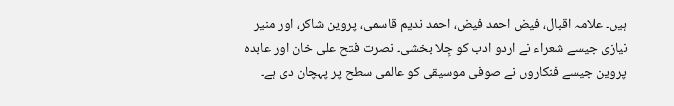ہیں۔ علامہ اقبال، فیض احمد فیض، احمد ندیم قاسمی، پروین شاکر، اور منیر نیازی جیسے شعراء نے اردو ادب کو جِلا بخشی۔ نصرت فتح علی خان اور عابدہ پروین جیسے فنکاروں نے صوفی موسیقی کو عالمی سطح پر پہچان دی ہے۔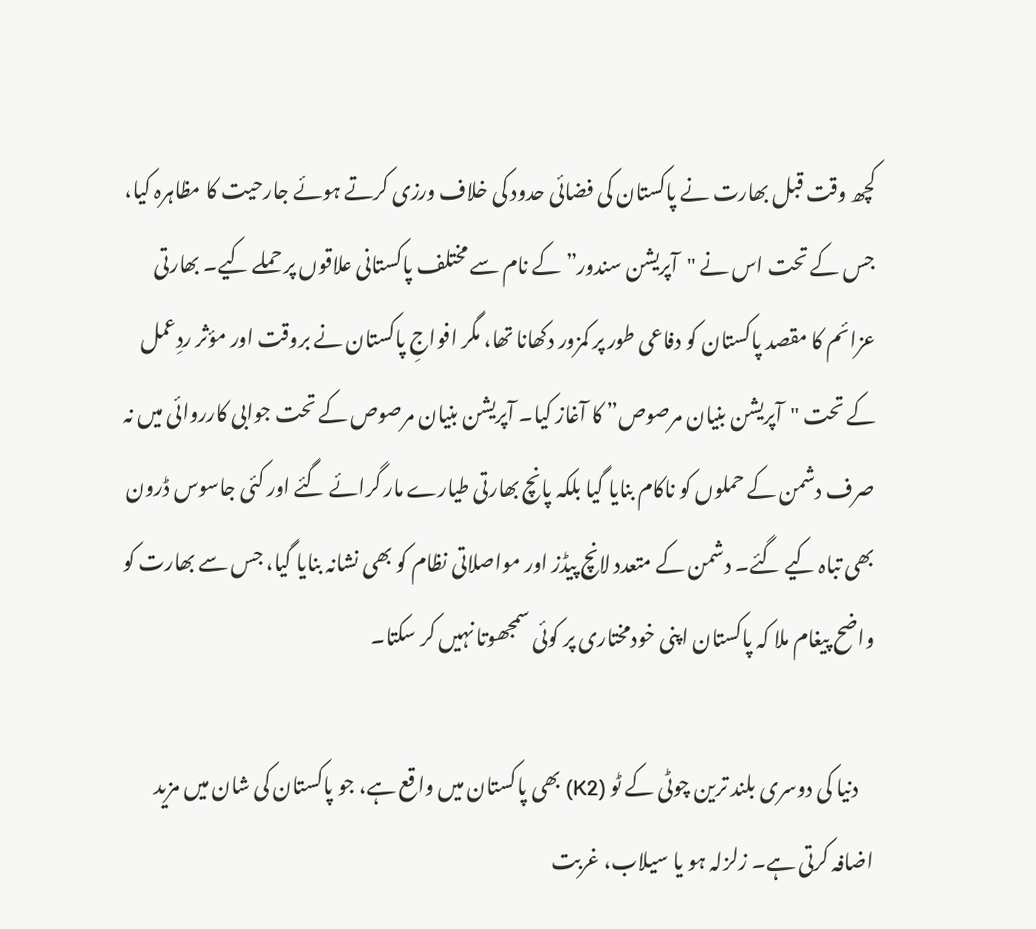کچھ وقت قبل بھارت نے پاکستان کی فضائی حدود کی خلاف ورزی کرتے ہوئے جارحیت کا مظاہرہ کیا، جس کے تحت اس نے "آپریشن سندور” کے نام سے مختلف پاکستانی علاقوں پر حملے کیے۔ بھارتی عزائم کا مقصد پاکستان کو دفاعی طور پر کمزور دکھانا تھا، مگر افواجِ پاکستان نے بروقت اور مؤثر ردِعمل کے تحت "آپریشن بنیان مرصوص” کا آغاز کیا۔ آپریشن بنیان مرصوص کے تحت جوابی کارروائی میں نہ صرف دشمن کے حملوں کو ناکام بنایا گیا بلکہ پانچ بھارتی طیارے مار گرائے گئے اور کئی جاسوس ڈرون بھی تباہ کیے گئے۔ دشمن کے متعدد لانچ پیڈز اور مواصلاتی نظام کو بھی نشانہ بنایا گیا، جس سے بھارت کو واضح پیغام ملا کہ پاکستان اپنی خودمختاری پر کوئی سمجھوتا نہیں کر سکتا۔

    دنیا کی دوسری بلند ترین چوٹی کے ٹو (K2) بھی پاکستان میں واقع ہے، جو پاکستان کی شان میں مزید اضافہ کرتی ہے۔ زلزلہ ہو یا سیلاب، غربت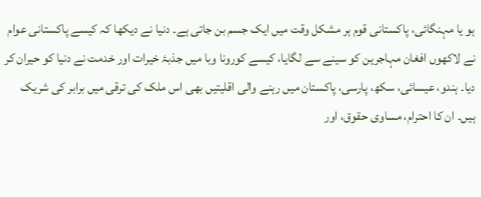ہو یا مہنگائی، پاکستانی قوم ہر مشکل وقت میں ایک جسم بن جاتی ہے۔ دنیا نے دیکھا کہ کیسے پاکستانی عوام نے لاکھوں افغان مہاجرین کو سینے سے لگایا، کیسے کورونا وبا میں جذبۂ خیرات اور خدمت نے دنیا کو حیران کر دیا۔ ہندو، عیسائی، سکھ، پارسی، پاکستان میں رہنے والی اقلیتیں بھی اس ملک کی ترقی میں برابر کی شریک ہیں۔ ان کا احترام، مساوی حقوق، اور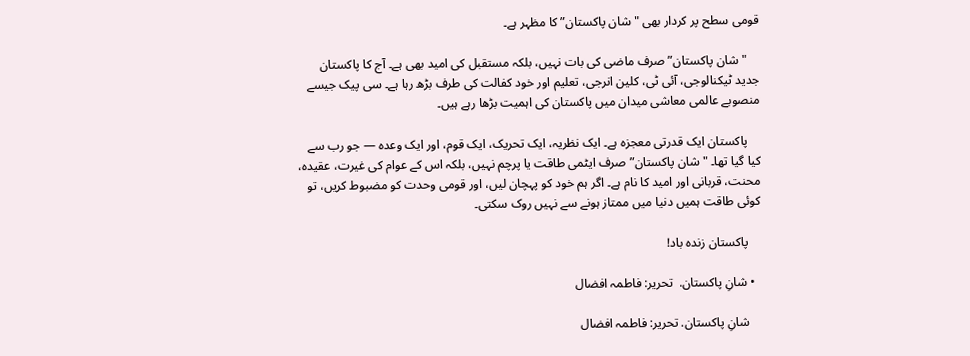قومی سطح پر کردار بھی "شان پاکستان” کا مظہر ہے۔

    "شان پاکستان” صرف ماضی کی بات نہیں، بلکہ مستقبل کی امید بھی ہے۔ آج کا پاکستان جدید ٹیکنالوجی، آئی ٹی، کلین انرجی، تعلیم اور خود کفالت کی طرف بڑھ رہا ہے۔ سی پیک جیسے منصوبے عالمی معاشی میدان میں پاکستان کی اہمیت بڑھا رہے ہیں۔

    پاکستان ایک قدرتی معجزہ ہے۔ ایک نظریہ، ایک تحریک، ایک قوم، اور ایک وعدہ — جو رب سے کیا گیا تھا۔ "شان پاکستان” صرف ایٹمی طاقت یا پرچم نہیں، بلکہ اس کے عوام کی غیرت، عقیدہ، محنت، قربانی اور امید کا نام ہے۔ اگر ہم خود کو پہچان لیں، اور قومی وحدت کو مضبوط کریں، تو کوئی طاقت ہمیں دنیا میں ممتاز ہونے سے نہیں روک سکتی۔

    پاکستان زندہ باد!

  • شانِ پاکستان.  تحریر: فاطمہ افضال

    شانِ پاکستان. تحریر: فاطمہ افضال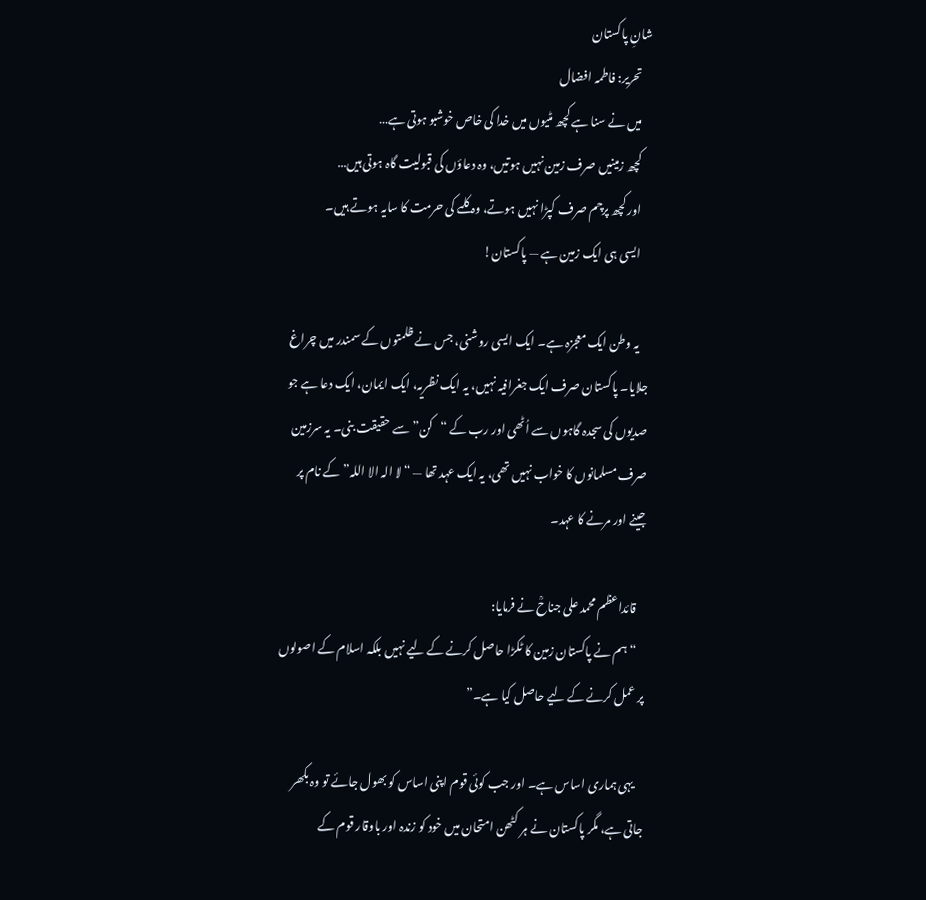شانِ پاکستان
    تحریر: فاطمہ افضال
    میں نے سنا ہے کچھ مٹیوں میں خدا کی خاص خوشبو ہوتی ہے…
    کچھ زمینیں صرف زمین نہیں ہوتیں، وہ دعاؤں کی قبولیت گاہ ہوتی ہیں…
    اور کچھ پرچم صرف کپڑا نہیں ہوتے، وہ کلمے کی حرمت کا سایہ ہوتے ہیں۔
    ایسی ہی ایک زمین ہے — پاکستان!

    یہ وطن ایک معجزہ ہے۔ ایک ایسی روشنی، جس نے ظلمتوں کے سمندر میں چراغ جلایا۔ پاکستان صرف ایک جغرافیہ نہیں، یہ ایک نظریہ، ایک ایمان، ایک دعا ہے جو صدیوں کی سجدہ گاہوں سے اُٹھی اور رب کے “کن” سے حقیقت بنی۔ یہ سرزمین صرف مسلمانوں کا خواب نہیں تھی، یہ ایک عہد تھا — “لا الہ الا اللہ” کے نام پر جینے اور مرنے کا عہد۔

    قائداعظم محمد علی جناحؒ نے فرمایا:
    “ہم نے پاکستان زمین کا ٹکڑا حاصل کرنے کے لیے نہیں بلکہ اسلام کے اصولوں پر عمل کرنے کے لیے حاصل کیا ہے۔”

    یہی ہماری اساس ہے۔ اور جب کوئی قوم اپنی اساس کو بھول جائے تو وہ بکھر جاتی ہے، مگر پاکستان نے ہر کٹھن امتحان میں خود کو زندہ اور باوقار قوم کے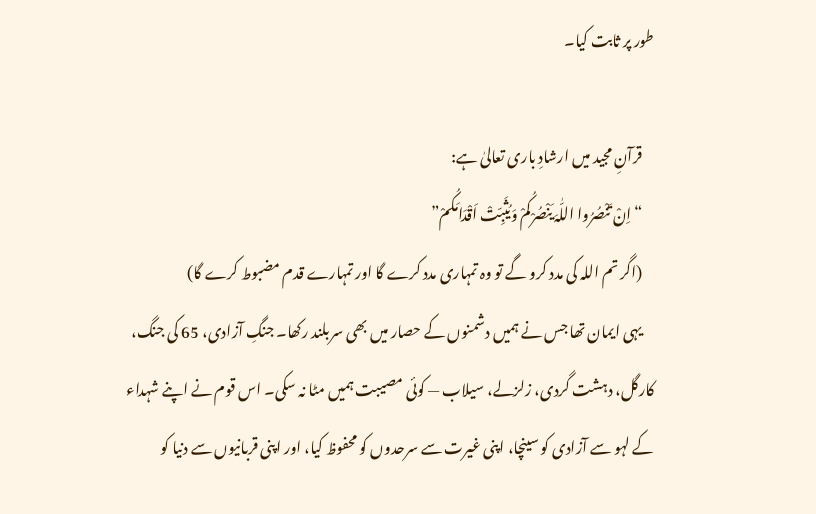طور پر ثابت کیا۔

    قرآنِ مجید میں ارشادِ باری تعالیٰ ہے:
    “اِنْ تَنْصُرُوا اللّٰہَ یَنْصُرْکُمْ وَیُثَبِّتْ اَقْدَامَکُمْ”
    (اگر تم اللہ کی مدد کرو گے تو وہ تمہاری مدد کرے گا اور تمہارے قدم مضبوط کرے گا)
    یہی ایمان تھا جس نے ہمیں دشمنوں کے حصار میں بھی سربلند رکھا۔ جنگِ آزادی، 65 کی جنگ، کارگل، دہشت گردی، زلزلے، سیلاب — کوئی مصیبت ہمیں مٹا نہ سکی۔ اس قوم نے اپنے شہداء کے لہو سے آزادی کو سینچا، اپنی غیرت سے سرحدوں کو محفوظ کیا، اور اپنی قربانیوں سے دنیا کو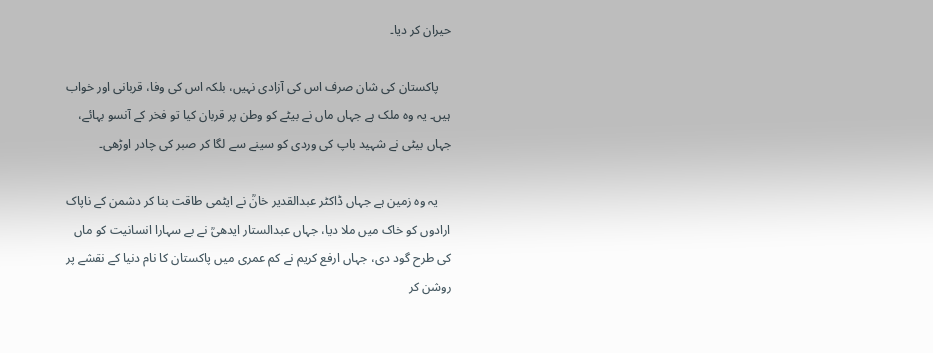حیران کر دیا۔

    پاکستان کی شان صرف اس کی آزادی نہیں، بلکہ اس کی وفا، قربانی اور خواب ہیں۔ یہ وہ ملک ہے جہاں ماں نے بیٹے کو وطن پر قربان کیا تو فخر کے آنسو بہائے، جہاں بیٹی نے شہید باپ کی وردی کو سینے سے لگا کر صبر کی چادر اوڑھی۔

    یہ وہ زمین ہے جہاں ڈاکٹر عبدالقدیر خانؒ نے ایٹمی طاقت بنا کر دشمن کے ناپاک ارادوں کو خاک میں ملا دیا، جہاں عبدالستار ایدھیؒ نے بے سہارا انسانیت کو ماں کی طرح گود دی، جہاں ارفع کریم نے کم عمری میں پاکستان کا نام دنیا کے نقشے پر روشن کر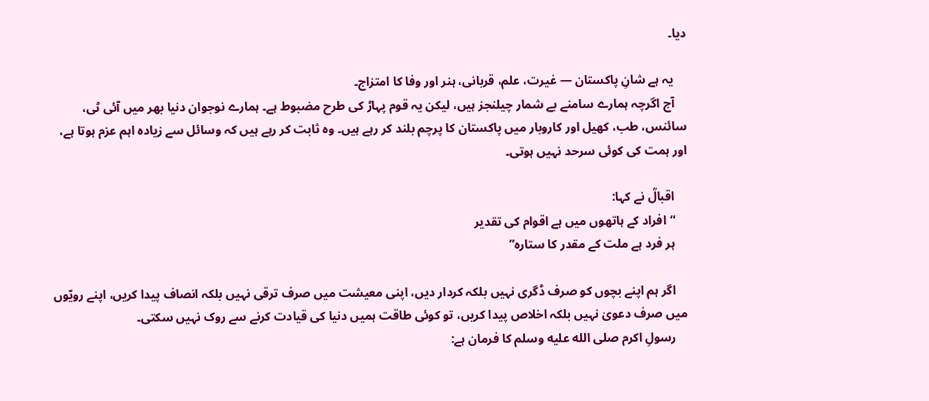دیا۔

    یہ ہے شانِ پاکستان — غیرت، علم، قربانی، ہنر اور وفا کا امتزاج۔
    آج اگرچہ ہمارے سامنے بے شمار چیلنجز ہیں، لیکن یہ قوم پہاڑ کی طرح مضبوط ہے۔ ہمارے نوجوان دنیا بھر میں آئی ٹی، سائنس، طب، کھیل اور کاروبار میں پاکستان کا پرچم بلند کر رہے ہیں۔ وہ ثابت کر رہے ہیں کہ وسائل سے زیادہ اہم عزم ہوتا ہے، اور ہمت کی کوئی سرحد نہیں ہوتی۔

    اقبالؒ نے کہا:
    “افراد کے ہاتھوں میں ہے اقوام کی تقدیر
    ہر فرد ہے ملت کے مقدر کا ستارہ”

    اگر ہم اپنے بچوں کو صرف ڈگری نہیں بلکہ کردار دیں، اپنی معیشت میں صرف ترقی نہیں بلکہ انصاف پیدا کریں، اپنے رویّوں میں صرف دعویٰ نہیں بلکہ اخلاص پیدا کریں، تو کوئی طاقت ہمیں دنیا کی قیادت کرنے سے روک نہیں سکتی۔
    رسولِ اکرم صلى الله عليه وسلم کا فرمان ہے: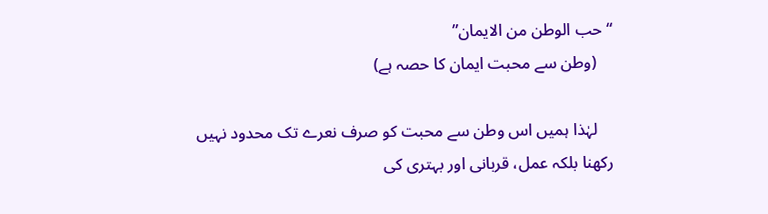“حب الوطن من الایمان”
    (وطن سے محبت ایمان کا حصہ ہے)

    لہٰذا ہمیں اس وطن سے محبت کو صرف نعرے تک محدود نہیں رکھنا بلکہ عمل، قربانی اور بہتری کی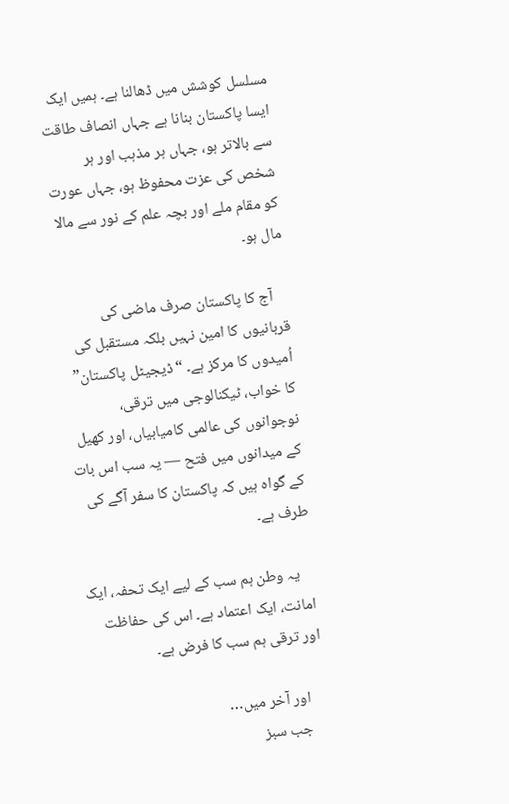مسلسل کوشش میں ڈھالنا ہے۔ ہمیں ایک ایسا پاکستان بنانا ہے جہاں انصاف طاقت سے بالاتر ہو، جہاں ہر مذہب اور ہر شخص کی عزت محفوظ ہو، جہاں عورت کو مقام ملے اور بچہ علم کے نور سے مالا مال ہو۔

    آج کا پاکستان صرف ماضی کی قربانیوں کا امین نہیں بلکہ مستقبل کی اُمیدوں کا مرکز ہے۔ “ڈیجیٹل پاکستان” کا خواب، ٹیکنالوجی میں ترقی، نوجوانوں کی عالمی کامیابیاں، اور کھیل کے میدانوں میں فتح — یہ سب اس بات کے گواہ ہیں کہ پاکستان کا سفر آگے کی طرف ہے۔

    یہ وطن ہم سب کے لیے ایک تحفہ، ایک امانت، ایک اعتماد ہے۔ اس کی حفاظت اور ترقی ہم سب کا فرض ہے۔

    اور آخر میں…
    جب سبز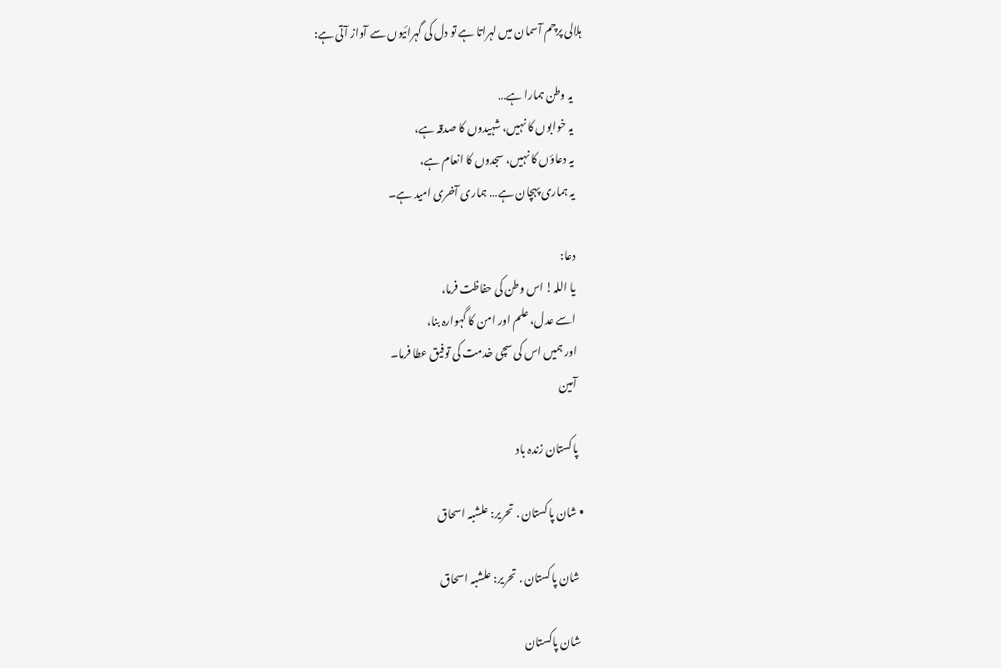ہلالی پرچم آسمان میں لہراتا ہے تو دل کی گہرائیوں سے آواز آتی ہے:

    یہ وطن ہمارا ہے…
    یہ خوابوں کا نہیں، شہیدوں کا صدقہ ہے،
    یہ دعاؤں کا نہیں، سجدوں کا انعام ہے،
    یہ ہماری پہچان ہے… ہماری آخری امید ہے۔

    دعا:
    یا اللہ! اس وطن کی حفاظت فرما،
    اسے عدل، علم اور امن کا گہوارہ بنا،
    اور ہمیں اس کی سچی خدمت کی توفیق عطا فرما۔
    آمین

    پاکستان زندہ باد

  • شان پاکستان . تحریر: علشبہ اسحاق

    شان پاکستان . تحریر: علشبہ اسحاق

    شان پاکستان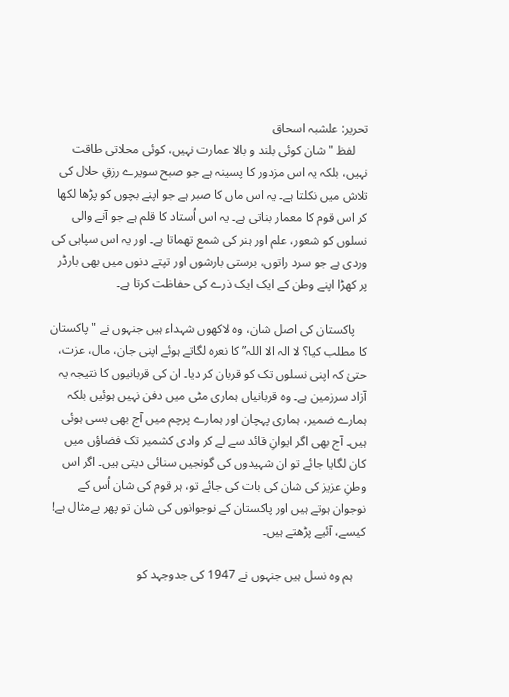تحریر: علشبہ اسحاق
    لفظ "شان کوئی بلند و بالا عمارت نہیں، کوئی محلاتی طاقت نہیں، بلکہ یہ اس مزدور کا پسینہ ہے جو صبح سویرے رزقِ حلال کی تلاش میں نکلتا ہے۔ یہ اس ماں کا صبر ہے جو اپنے بچوں کو پڑھا لکھا کر اس قوم کا معمار بناتی ہے۔ یہ اس اُستاد کا قلم ہے جو آنے والی نسلوں کو شعور، علم اور ہنر کی شمع تھماتا ہے۔ اور یہ اس سپاہی کی وردی ہے جو سرد راتوں، برستی بارشوں اور تپتے دنوں میں بھی بارڈر پر کھڑا اپنے وطن کے ایک ایک ذرے کی حفاظت کرتا ہے۔

    پاکستان کی اصل شان، وہ لاکھوں شہداء ہیں جنہوں نے "پاکستان کا مطلب کیا؟ لا الہ الا اللہ” کا نعرہ لگاتے ہوئے اپنی جان، مال، عزت، حتیٰ کہ اپنی نسلوں تک کو قربان کر دیا۔ ان کی قربانیوں کا نتیجہ یہ آزاد سرزمین ہے۔ وہ قربانیاں ہماری مٹی میں دفن نہیں ہوئیں بلکہ ہمارے ضمیر، ہماری پہچان اور ہمارے پرچم میں آج بھی بسی ہوئی ہیں۔ آج بھی اگر ایوانِ قائد سے لے کر وادی کشمیر تک فضاؤں میں کان لگایا جائے تو ان شہیدوں کی گونجیں سنائی دیتی ہیں۔ اگر اس وطنِ عزیز کی شان کی بات کی جائے تو، ہر قوم کی شان اُس کے نوجوان ہوتے ہیں اور پاکستان کے نوجوانوں کی شان تو پھر بےمثال ہے! کیسے، آئیے پڑھتے ہیں۔

    ہم وہ نسل ہیں جنہوں نے 1947 کی جدوجہد کو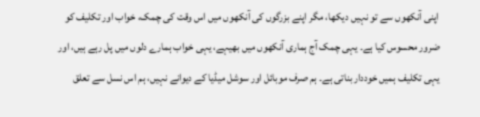اپنی آنکھوں سے تو نہیں دیکھا، مگر اپنے بزرگوں کی آنکھوں میں اس وقت کی چمک، خواب اور تکلیف کو ضرور محسوس کیا ہے۔ یہی چمک آج ہماری آنکھوں میں بھیہے، یہی خواب ہمارے دلوں میں پل رہے ہیں، اور یہی تکلیف ہمیں خوددار بناتی ہے۔ ہم صرف موبائل اور سوشل میڈیا کے دیوانے نہیں، ہم اس نسل سے تعلق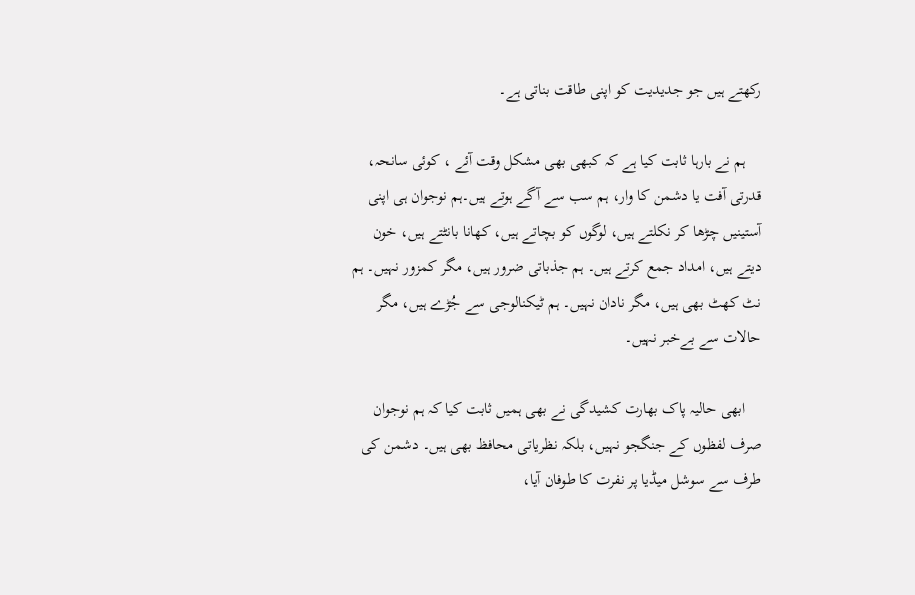رکھتے ہیں جو جدیدیت کو اپنی طاقت بناتی ہے۔

    ہم نے بارہا ثابت کیا ہے کہ کبھی بھی مشکل وقت آئے ، کوئی سانحہ، قدرتی آفت یا دشمن کا وار، ہم سب سے آگے ہوتے ہیں۔ہم نوجوان ہی اپنی آستینیں چڑھا کر نکلتے ہیں، لوگوں کو بچاتے ہیں، کھانا بانٹتے ہیں، خون دیتے ہیں، امداد جمع کرتے ہیں۔ ہم جذباتی ضرور ہیں، مگر کمزور نہیں۔ ہم نٹ کھٹ بھی ہیں، مگر نادان نہیں۔ ہم ٹیکنالوجی سے جُڑے ہیں، مگر حالات سے بےخبر نہیں۔

    ابھی حالیہ پاک بھارت کشیدگی نے بھی ہمیں ثابت کیا کہ ہم نوجوان صرف لفظوں کے جنگجو نہیں، بلکہ نظریاتی محافظ بھی ہیں۔ دشمن کی طرف سے سوشل میڈیا پر نفرت کا طوفان آیا،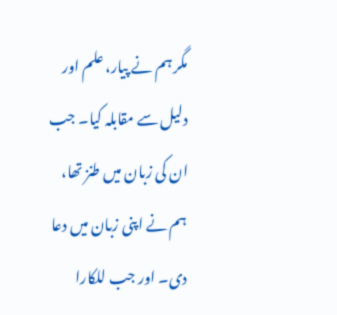مگر ہم نے پیار، علم اور دلیل سے مقابلہ کیا۔ جب ان کی زبان میں طنز تھا، ہم نے اپنی زبان میں دعا دی۔ اور جب للکارا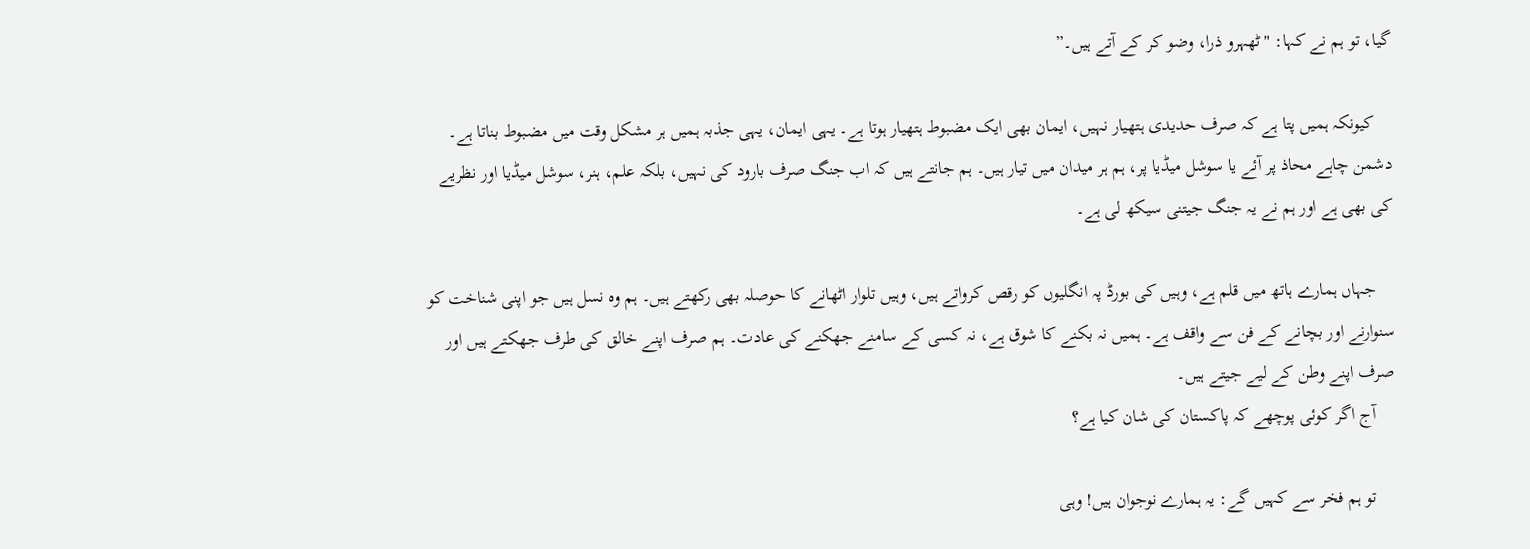گیا، تو ہم نے کہا: "ٹھہرو ذرا، وضو کر کے آتے ہیں۔”

    کیونکہ ہمیں پتا ہے کہ صرف حدیدی ہتھیار نہیں، ایمان بھی ایک مضبوط ہتھیار ہوتا ہے۔ یہی ایمان، یہی جذبہ ہمیں ہر مشکل وقت میں مضبوط بناتا ہے۔ دشمن چاہے محاذ پر آئے یا سوشل میڈیا پر، ہم ہر میدان میں تیار ہیں۔ ہم جانتے ہیں کہ اب جنگ صرف بارود کی نہیں، بلکہ علم، ہنر، سوشل میڈیا اور نظریے کی بھی ہے اور ہم نے یہ جنگ جیتنی سیکھ لی ہے۔

    جہاں ہمارے ہاتھ میں قلم ہے، وہیں کی بورڈ پہ انگلیوں کو رقص کرواتے ہیں، وہیں تلوار اٹھانے کا حوصلہ بھی رکھتے ہیں۔ ہم وہ نسل ہیں جو اپنی شناخت کو سنوارنے اور بچانے کے فن سے واقف ہے۔ ہمیں نہ بکنے کا شوق ہے، نہ کسی کے سامنے جھکنے کی عادت۔ ہم صرف اپنے خالق کی طرف جھکتے ہیں اور صرف اپنے وطن کے لیے جیتے ہیں۔
    آج اگر کوئی پوچھے کہ پاکستان کی شان کیا ہے؟

    تو ہم فخر سے کہیں گے: یہ ہمارے نوجوان ہیں! وہی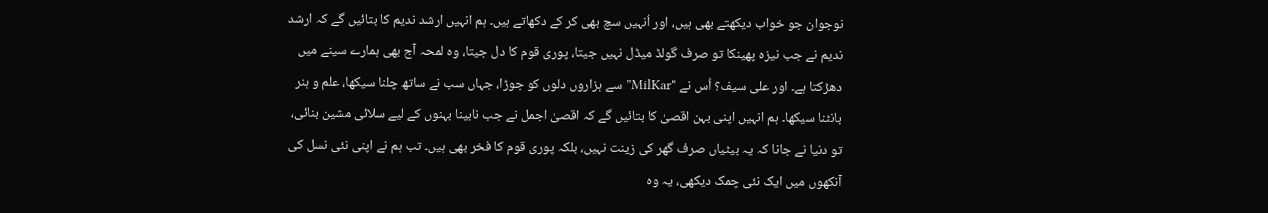نوجوان جو خواب دیکھتے بھی ہیں، اور اُنہیں سچ بھی کر کے دکھاتے ہیں۔ ہم انہیں ارشد ندیم کا بتائیں گے کہ ارشد ندیم نے جب نیزہ پھینکا تو صرف گولڈ میڈل نہیں جیتا، پوری قوم کا دل جیتا، وہ لمحہ آج بھی ہمارے سینے میں دھڑکتا ہے۔ اور علی سیف؟ اُس نے "MilKar” سے ہزاروں دلوں کو جوڑا، جہاں سب نے ساتھ چلنا سیکھا، علم و ہنر بانٹنا سیکھا۔ ہم انہیں اپنی بہن اقصیٰ کا بتائیں گے کہ اقصیٰ اجمل نے جب نابینا بہنوں کے لیے سلائی مشین بنائی، تو دنیا نے جانا کہ یہ بیٹیاں صرف گھر کی زینت نہیں، بلکہ پوری قوم کا فخر بھی ہیں۔ تب ہم نے اپنی نئی نسل کی آنکھوں میں ایک نئی چمک دیکھی، یہ وہ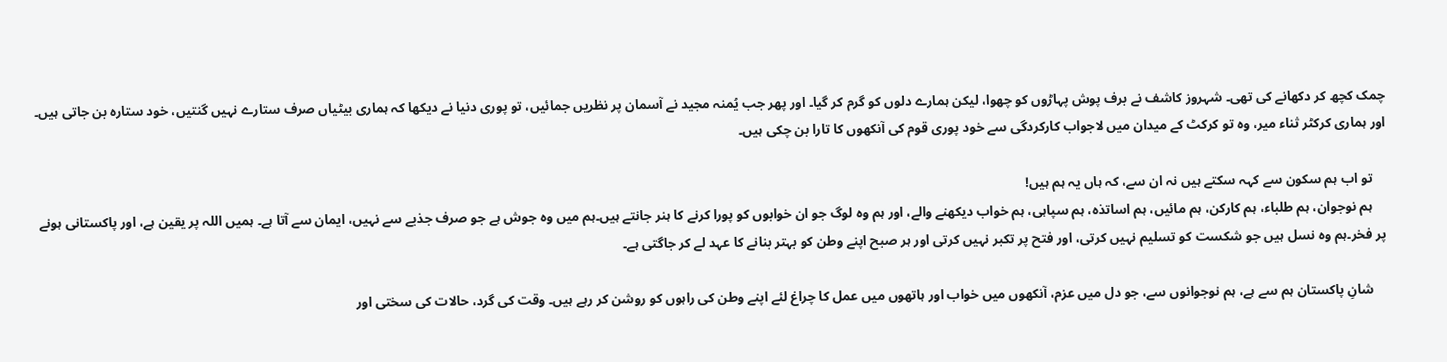چمک کچھ کر دکھانے کی تھی۔ شہروز کاشف نے برف پوش پہاڑوں کو چھوا، لیکن ہمارے دلوں کو گرم کر گیا۔ اور پھر جب یُمنہ مجید نے آسمان پر نظریں جمائیں، تو پوری دنیا نے دیکھا کہ ہماری بیٹیاں صرف ستارے نہیں گنتیں، خود ستارہ بن جاتی ہیں۔ اور ہماری کرکٹر ثناء میر، وہ تو کرکٹ کے میدان میں لاجواب کارکردگی سے خود پوری قوم کی آنکھوں کا تارا بن چکی ہیں۔

    تو اب ہم سکون سے کہہ سکتے ہیں نہ ان سے، کہ ہاں یہ ہم ہیں!
    ہم نوجوان، ہم طلباء، ہم کارکن، ہم مائیں، ہم اساتذہ، ہم سپاہی، ہم خواب دیکھنے والے، اور ہم وہ لوگ جو ان خوابوں کو پورا کرنے کا ہنر جانتے ہیں۔ہم میں وہ جوش ہے جو صرف جذبے سے نہیں، ایمان سے آتا ہے۔ ہمیں اللہ پر یقین ہے، اور پاکستانی ہونے پر فخر۔ہم وہ نسل ہیں جو شکست کو تسلیم نہیں کرتی، اور فتح پر تکبر نہیں کرتی اور ہر صبح اپنے وطن کو بہتر بنانے کا عہد لے کر جاگتی ہے۔

    شانِ پاکستان ہم سے ہے، ہم نوجوانوں سے، جو دل میں عزم، آنکھوں میں خواب اور ہاتھوں میں عمل کا چراغ لئے اپنے وطن کی راہوں کو روشن کر رہے ہیں۔ وقت کی گرد، حالات کی سختی اور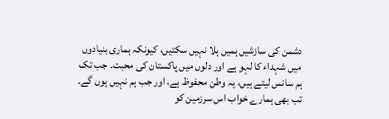دشمن کی سازشیں ہمیں ہلا نہیں سکتیں، کیونکہ ہماری بنیادوں میں شہداء کا لہو ہے اور دلوں میں پاکستان کی محبت۔ جب تک ہم سانس لیتے ہیں، یہ وطن محفوظ ہے، اور جب ہم نہیں ہوں گے۔ تب بھی ہمارے خواب اس سرزمین کو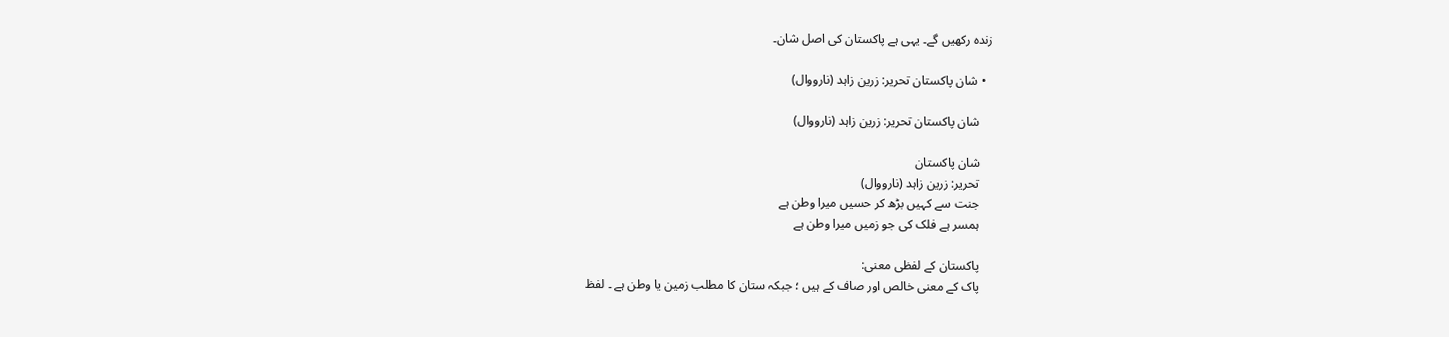زندہ رکھیں گے۔ یہی ہے پاکستان کی اصل شان۔

  • شان پاکستان تحریر: زرین زاہد (نارووال)

    شان پاکستان تحریر: زرین زاہد (نارووال)

    شان پاکستان
    تحریر: زرین زاہد (نارووال)
    جنت سے کہیں بڑھ کر حسیں میرا وطن ہے
    ہمسر ہے فلک کی جو زمیں میرا وطن ہے

    پاکستان کے لفظی معنی:
    پاک کے معنی خالص اور صاف کے ہیں ؛ جبکہ ستان کا مطلب زمین یا وطن ہے ۔ لفظ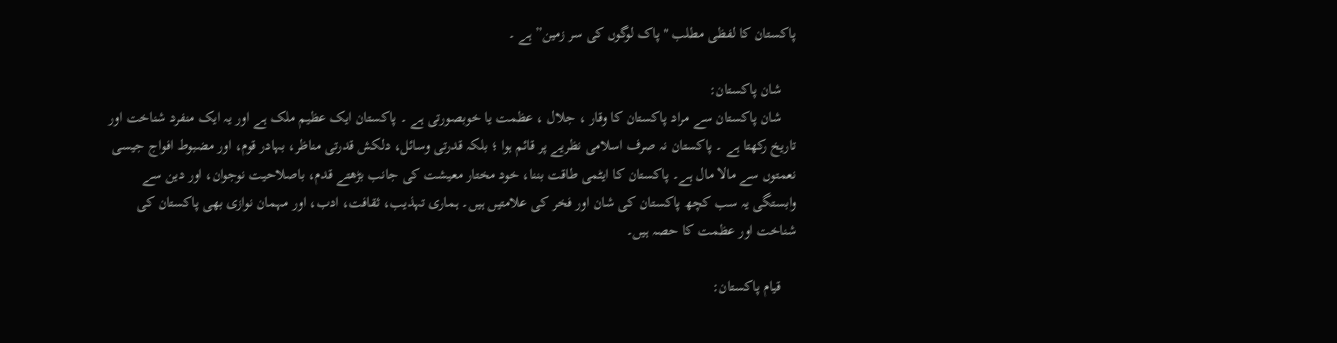پاکستان کا لفظی مطلب "پاک لوگوں کی سر زمین” ہے ۔

    شان پاکستان:
    شان پاکستان سے مراد پاکستان کا وقار ، جلال ، عظمت یا خوبصورتی ہے ۔ پاکستان ایک عظیم ملک ہے اور یہ ایک منفرد شناخت اور تاریخ رکھتا ہے ۔ پاکستان نہ صرف اسلامی نظریے پر قائم ہوا ؛ بلکہ قدرتی وسائل، دلکش قدرتی مناظر، بہادر قوم، اور مضبوط افواج جیسی نعمتوں سے مالا مال ہے۔ پاکستان کا ایٹمی طاقت بننا، خود مختار معیشت کی جانب بڑھتے قدم، باصلاحیت نوجوان، اور دین سے وابستگی یہ سب کچھ پاکستان کی شان اور فخر کی علامتیں ہیں۔ ہماری تہذیب، ثقافت، ادب، اور مہمان نوازی بھی پاکستان کی شناخت اور عظمت کا حصہ ہیں۔

    قیام پاکستان: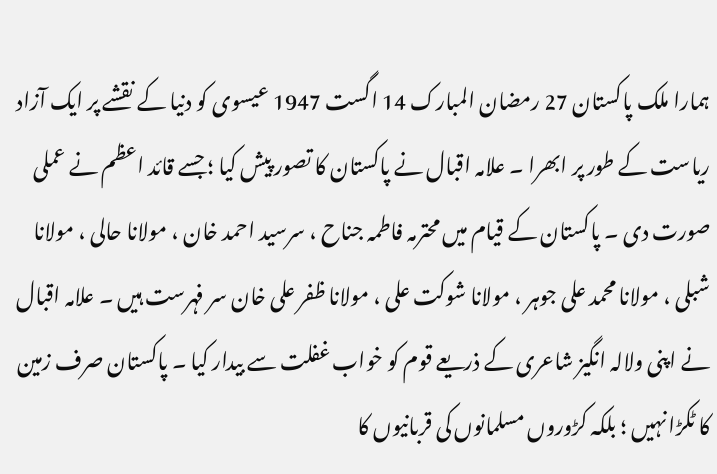ہمارا ملک پاکستان 27 رمضان المبارک 14 اگست 1947 عیسوی کو دنیا کے نقشے پر ایک آزاد ریاست کے طور پر ابھرا ۔ علامہ اقبال نے پاکستان کا تصور پیش کیا ؛ جسے قائد اعظم نے عملی صورت دی ۔ پاکستان کے قیام میں محترمہ فاطمہ جناح ، سرسید احمد خان ، مولانا حالی ، مولانا شبلی ، مولانا محمد علی جوہر ، مولانا شوکت علی ، مولانا ظفر علی خان سر فہرست ہیں ۔ علامہ اقبال نے اپنی ولالہ انگیز شاعری کے ذریعے قوم کو خواب غفلت سے بیدار کیا ۔ پاکستان صرف زمین کا ٹکڑا نہیں ؛ بلکہ کڑوروں مسلمانوں کی قربانیوں کا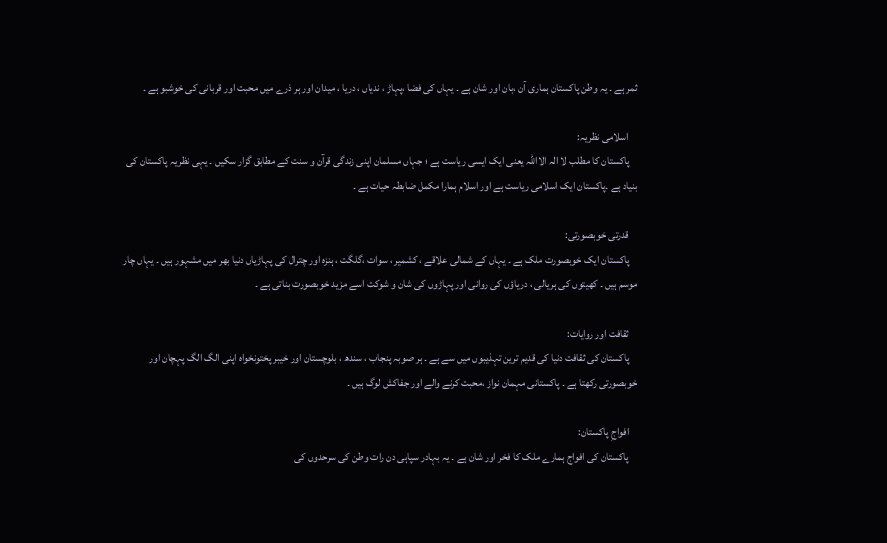ثمر ہے ۔ یہ وطن پاکستان ہماری آن ،بان اور شان ہے ۔ یہاں کی فضا ،پہاڑ ، ندیاں ، دریا ، میدان اور ہر ذرے میں محبت اور قربانی کی خوشبو ہے ۔

    اسلامی نظریہ:
    پاکستان کا مطلب لا الہ الااللہ یعنی ایک ایسی ریاست ہے ؛ جہاں مسلمان اپنی زندگی قرآن و سنت کے مطابق گزار سکیں ۔ یہی نظریہ پاکستان کی بنیاد ہے ۔پاکستان ایک اسلامی ریاست ہے اور اسلام ہمارا مکمل ضابطہ حیات ہے ۔

    قدرتی خوبصورتی:
    پاکستان ایک خوبصورت ملک ہے ۔ یہاں کے شمالی علاقے ، کشمیر ، سوات ،گلگت ، ہنزہ اور چترال کی پہاڑیاں دنیا بھر میں مشہور ہیں ۔ یہاں چار موسم ہیں ۔ کھیتوں کی ہریالی ، دریاؤں کی روانی اور پہاڑوں کی شان و شوکت اسے مزید خوبصورت بناتی ہے ۔

    ثقافت اور روایات:
    پاکستان کی ثقافت دنیا کی قدیم ترین تہذیبوں میں سے ہے ۔ ہر صوبہ پنجاب ، سندھ ، بلوچستان اور خیبر پختونخواہ اپنی الگ الگ پہچان اور خوبصورتی رکھتا ہے ۔ پاکستانی مہمان نواز ،محبت کرنے والے اور جفاکش لوگ ہیں ۔

    افواجِ پاکستان:
    پاکستان کی افواج ہمارے ملک کا فخر اور شان ہے ۔ یہ بہادر سپاہی دن رات وطن کی سرحدوں کی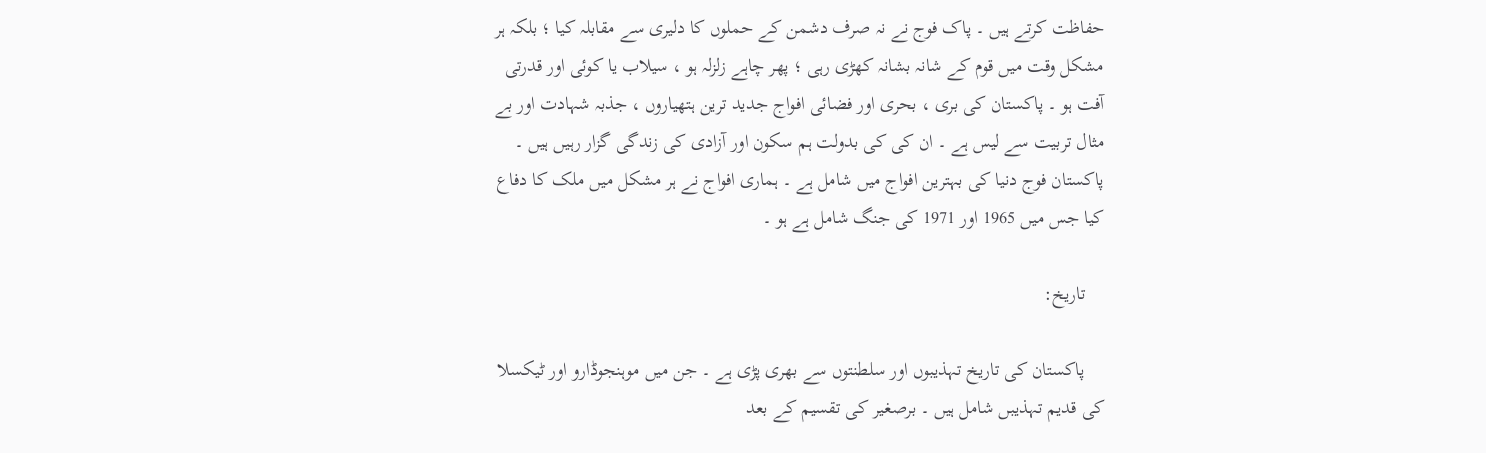حفاظت کرتے ہیں ۔ پاک فوج نے نہ صرف دشمن کے حملوں کا دلیری سے مقابلہ کیا ؛ بلکہ ہر مشکل وقت میں قوم کے شانہ بشانہ کھڑی رہی ؛ پھر چاہے زلزلہ ہو ، سیلاب یا کوئی اور قدرتی آفت ہو ۔ پاکستان کی بری ، بحری اور فضائی افواج جدید ترین ہتھیاروں ، جذبہ شہادت اور بے مثال تربیت سے لیس ہے ۔ ان کی کی بدولت ہم سکون اور آزادی کی زندگی گزار رہیں ہیں ۔ پاکستان فوج دنیا کی بہترین افواج میں شامل ہے ۔ ہماری افواج نے ہر مشکل میں ملک کا دفاع کیا جس میں 1965 اور 1971 کی جنگ شامل ہے ہو ۔

    تاریخ:

    پاکستان کی تاریخ تہذیبوں اور سلطنتوں سے بھری پڑی ہے ۔ جن میں موہنجوڈارو اور ٹیکسلا کی قدیم تہذیبں شامل ہیں ۔ برصغیر کی تقسیم کے بعد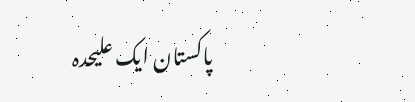پاکستان ایک علیحدہ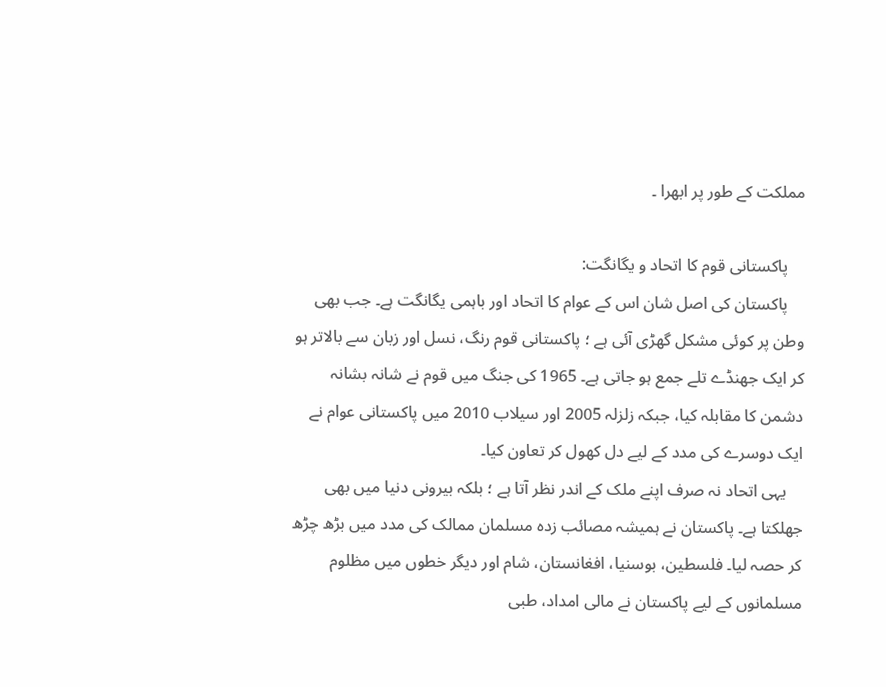مملکت کے طور پر ابھرا ۔

    پاکستانی قوم کا اتحاد و یگانگت:
    پاکستان کی اصل شان اس کے عوام کا اتحاد اور باہمی یگانگت ہے۔ جب بھی وطن پر کوئی مشکل گھڑی آئی ہے ؛ پاکستانی قوم رنگ، نسل اور زبان سے بالاتر ہو کر ایک جھنڈے تلے جمع ہو جاتی ہے۔ 1965 کی جنگ میں قوم نے شانہ بشانہ دشمن کا مقابلہ کیا، جبکہ زلزلہ 2005 اور سیلاب 2010 میں پاکستانی عوام نے ایک دوسرے کی مدد کے لیے دل کھول کر تعاون کیا۔
    یہی اتحاد نہ صرف اپنے ملک کے اندر نظر آتا ہے ؛ بلکہ بیرونی دنیا میں بھی جھلکتا ہے۔ پاکستان نے ہمیشہ مصائب زدہ مسلمان ممالک کی مدد میں بڑھ چڑھ کر حصہ لیا۔ فلسطین، بوسنیا، افغانستان، شام اور دیگر خطوں میں مظلوم مسلمانوں کے لیے پاکستان نے مالی امداد، طبی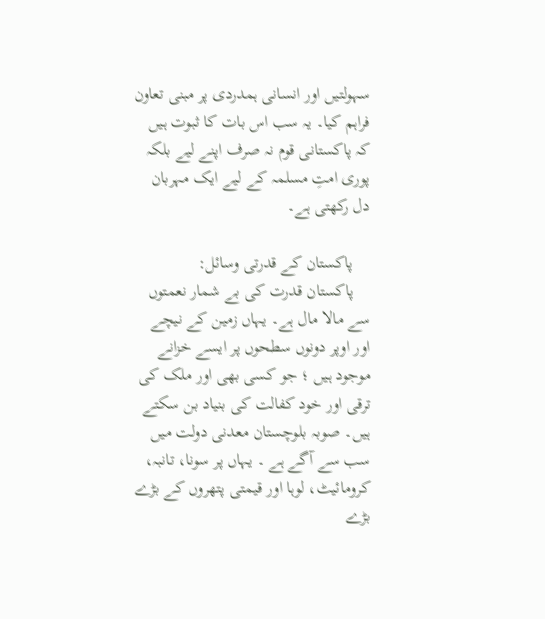سہولتیں اور انسانی ہمدردی پر مبنی تعاون فراہم کیا۔ یہ سب اس بات کا ثبوت ہیں کہ پاکستانی قوم نہ صرف اپنے لیے بلکہ پوری امتِ مسلمہ کے لیے ایک مہربان دل رکھتی ہے۔

    پاکستان کے قدرتی وسائل:
    پاکستان قدرت کی بے شمار نعمتوں سے مالا مال ہے۔ یہاں زمین کے نیچے اور اوپر دونوں سطحوں پر ایسے خزانے موجود ہیں ؛ جو کسی بھی اور ملک کی ترقی اور خود کفالت کی بنیاد بن سکتے ہیں۔ صوبہ بلوچستان معدنی دولت میں سب سے آگے ہے ۔ یہاں پر سونا، تانبہ، کرومائیٹ، لوہا اور قیمتی پتھروں کے بڑے بڑے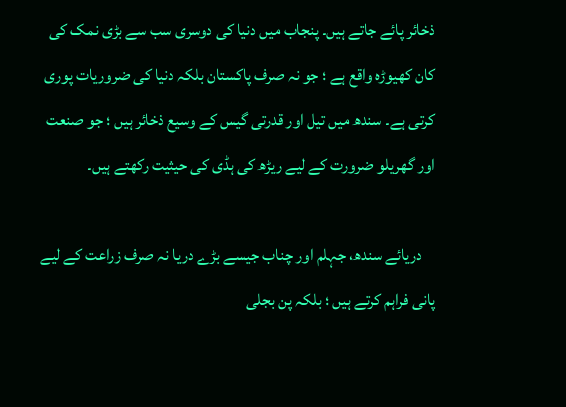ذخائر پائے جاتے ہیں۔ پنجاب میں دنیا کی دوسری سب سے بڑی نمک کی کان کھیوڑہ واقع ہے ؛ جو نہ صرف پاکستان بلکہ دنیا کی ضروریات پوری کرتی ہے۔ سندھ میں تیل اور قدرتی گیس کے وسیع ذخائر ہیں ؛ جو صنعت اور گھریلو ضرورت کے لیے ریڑھ کی ہڈی کی حیثیت رکھتے ہیں۔

    دریائے سندھ، جہلم اور چناب جیسے بڑے دریا نہ صرف زراعت کے لیے پانی فراہم کرتے ہیں ؛ بلکہ پن بجلی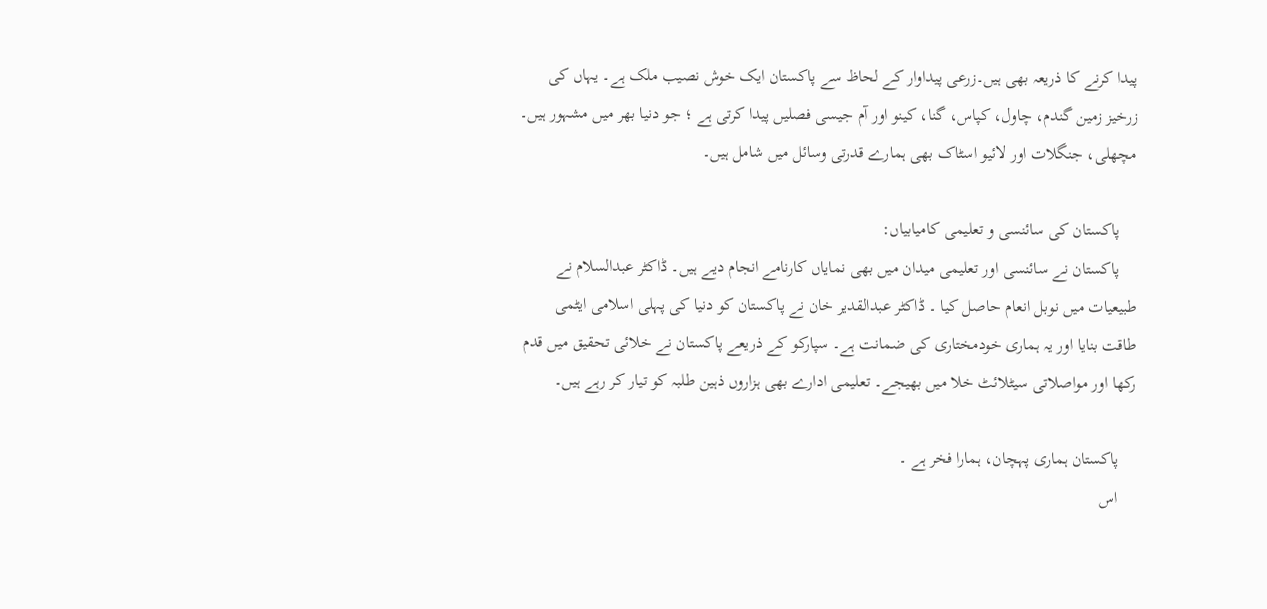پیدا کرنے کا ذریعہ بھی ہیں۔زرعی پیداوار کے لحاظ سے پاکستان ایک خوش نصیب ملک ہے۔ یہاں کی زرخیز زمین گندم، چاول، کپاس، گنا، کینو اور آم جیسی فصلیں پیدا کرتی ہے ؛ جو دنیا بھر میں مشہور ہیں۔ مچھلی، جنگلات اور لائیو اسٹاک بھی ہمارے قدرتی وسائل میں شامل ہیں۔

    پاکستان کی سائنسی و تعلیمی کامیابیاں:
    پاکستان نے سائنسی اور تعلیمی میدان میں بھی نمایاں کارنامے انجام دیے ہیں۔ ڈاکٹر عبدالسلام نے طبیعیات میں نوبل انعام حاصل کیا ۔ ڈاکٹر عبدالقدیر خان نے پاکستان کو دنیا کی پہلی اسلامی ایٹمی طاقت بنایا اور یہ ہماری خودمختاری کی ضمانت ہے۔ سپارکو کے ذریعے پاکستان نے خلائی تحقیق میں قدم رکھا اور مواصلاتی سیٹلائٹ خلا میں بھیجے۔ تعلیمی ادارے بھی ہزاروں ذہین طلبہ کو تیار کر رہے ہیں۔

    پاکستان ہماری پہچان، ہمارا فخر ہے ۔
    اس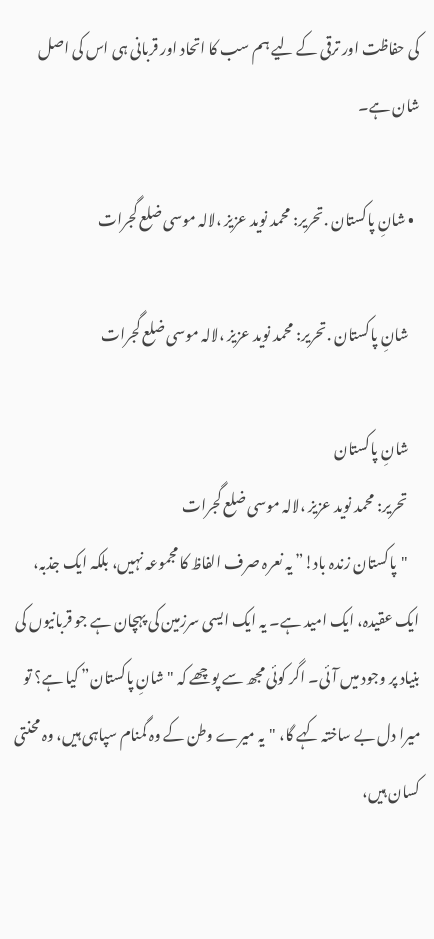کی حفاظت اور ترقی کے لیے ہم سب کا اتحاد اور قربانی ہی اس کی اصل شان ہے۔

  • شانِ پاکستان .تحریر: محمد نوید عزیز ،لالہ موسی ضلع گجرات

    شانِ پاکستان .تحریر: محمد نوید عزیز ،لالہ موسی ضلع گجرات

    شانِ پاکستان
    تحریر: محمد نوید عزیز ،لالہ موسی ضلع گجرات
    "پاکستان زندہ باد!” یہ نعرہ صرف الفاظ کا مجموعہ نہیں، بلکہ ایک جذبہ، ایک عقیدہ، ایک امید ہے۔ یہ ایک ایسی سرزمین کی پہچان ہے جو قربانیوں کی بنیاد پر وجود میں آئی۔ اگر کوئی مجھ سے پوچھے کہ "شانِ پاکستان” کیا ہے؟ تو میرا دل بے ساختہ کہے گا، "یہ میرے وطن کے وہ گمنام سپاہی ہیں، وہ محنتی کسان ہیں،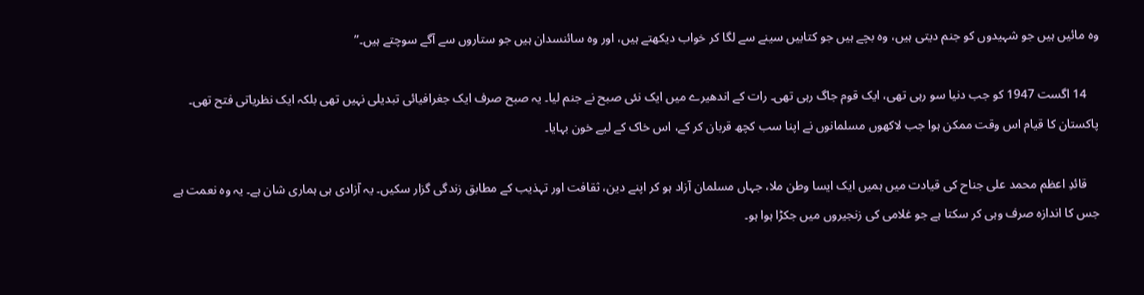وہ مائیں ہیں جو شہیدوں کو جنم دیتی ہیں، وہ بچے ہیں جو کتابیں سینے سے لگا کر خواب دیکھتے ہیں، اور وہ سائنسدان ہیں جو ستاروں سے آگے سوچتے ہیں۔”

    14 اگست 1947 کو جب دنیا سو رہی تھی، ایک قوم جاگ رہی تھی۔ رات کے اندھیرے میں ایک نئی صبح نے جنم لیا۔ یہ صبح صرف ایک جغرافیائی تبدیلی نہیں تھی بلکہ ایک نظریاتی فتح تھی۔ پاکستان کا قیام اس وقت ممکن ہوا جب لاکھوں مسلمانوں نے اپنا سب کچھ قربان کر کے، اس خاک کے لیے خون بہایا۔

    قائدِ اعظم محمد علی جناح کی قیادت میں ہمیں ایک ایسا وطن ملا، جہاں مسلمان آزاد ہو کر اپنے دین، ثقافت اور تہذیب کے مطابق زندگی گزار سکیں۔ یہ آزادی ہی ہماری شان ہے۔ یہ وہ نعمت ہے جس کا اندازہ صرف وہی کر سکتا ہے جو غلامی کی زنجیروں میں جکڑا ہوا ہو۔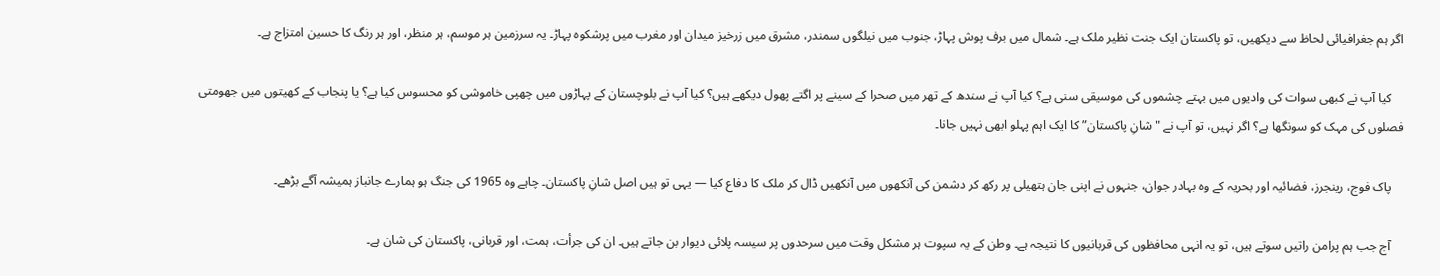اگر ہم جغرافیائی لحاظ سے دیکھیں، تو پاکستان ایک جنت نظیر ملک ہے۔ شمال میں برف پوش پہاڑ، جنوب میں نیلگوں سمندر، مشرق میں زرخیز میدان اور مغرب میں پرشکوہ پہاڑ۔ یہ سرزمین ہر موسم، ہر منظر، اور ہر رنگ کا حسین امتزاج ہے۔

    کیا آپ نے کبھی سوات کی وادیوں میں بہتے چشموں کی موسیقی سنی ہے؟ کیا آپ نے سندھ کے تھر میں صحرا کے سینے پر اگتے پھول دیکھے ہیں؟ کیا آپ نے بلوچستان کے پہاڑوں میں چھپی خاموشی کو محسوس کیا ہے؟ یا پنجاب کے کھیتوں میں جھومتی فصلوں کی مہک کو سونگھا ہے؟ اگر نہیں، تو آپ نے "شانِ پاکستان” کا ایک اہم پہلو ابھی نہیں جانا۔

    پاک فوج، رینجرز، فضائیہ اور بحریہ کے وہ بہادر جوان، جنہوں نے اپنی جان ہتھیلی پر رکھ کر دشمن کی آنکھوں میں آنکھیں ڈال کر ملک کا دفاع کیا — یہی تو ہیں اصل شانِ پاکستان۔ چاہے وہ 1965 کی جنگ ہو ہمارے جانباز ہمیشہ آگے بڑھے۔

    آج جب ہم پرامن راتیں سوتے ہیں، تو یہ انہی محافظوں کی قربانیوں کا نتیجہ ہے۔ وطن کے یہ سپوت ہر مشکل وقت میں سرحدوں پر سیسہ پلائی دیوار بن جاتے ہیں۔ ان کی جرأت، ہمت، اور قربانی، پاکستان کی شان ہے۔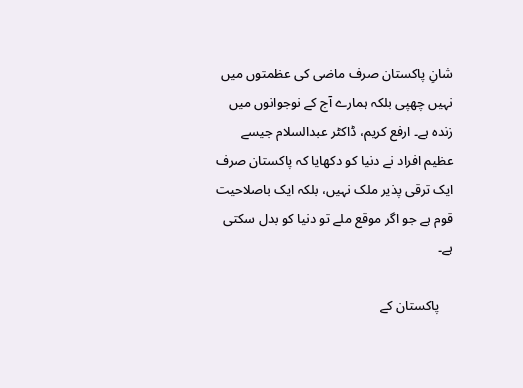شانِ پاکستان صرف ماضی کی عظمتوں میں نہیں چھپی بلکہ ہمارے آج کے نوجوانوں میں زندہ ہے۔ ارفع کریم، ڈاکٹر عبدالسلام جیسے عظیم افراد نے دنیا کو دکھایا کہ پاکستان صرف ایک ترقی پذیر ملک نہیں، بلکہ ایک باصلاحیت قوم ہے جو اگر موقع ملے تو دنیا کو بدل سکتی ہے۔

    پاکستان کے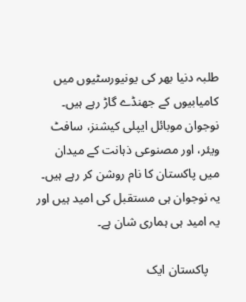طلبہ دنیا بھر کی یونیورسٹیوں میں کامیابیوں کے جھنڈے گاڑ رہے ہیں۔ نوجوان موبائل ایپلی کیشنز، سافٹ ویئر، اور مصنوعی ذہانت کے میدان میں پاکستان کا نام روشن کر رہے ہیں۔ یہ نوجوان ہی مستقبل کی امید ہیں اور یہ امید ہی ہماری شان ہے۔

    پاکستان ایک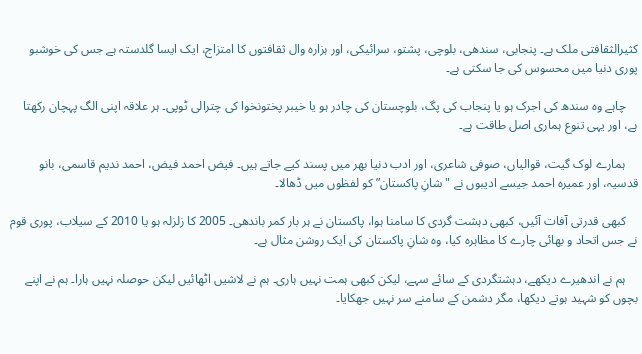کثیرالثقافتی ملک ہے۔ پنجابی، سندھی، بلوچی، پشتو، سرائیکی، اور ہزارہ وال ثقافتوں کا امتزاج، ایک ایسا گلدستہ ہے جس کی خوشبو پوری دنیا میں محسوس کی جا سکتی ہے۔

    چاہے وہ سندھ کی اجرک ہو یا پنجاب کی پگ، بلوچستان کی چادر ہو یا خیبر پختونخوا کی چترالی ٹوپی۔ ہر علاقہ اپنی الگ پہچان رکھتا ہے، اور یہی تنوع ہماری اصل طاقت ہے۔

    ہمارے لوک گیت، قوالیاں، صوفی شاعری، اور ادب دنیا بھر میں پسند کیے جاتے ہیں۔ فیض احمد فیض، احمد ندیم قاسمی، بانو قدسیہ، اور عمیرہ احمد جیسے ادیبوں نے "شانِ پاکستان” کو لفظوں میں ڈھالا۔

    کبھی قدرتی آفات آئیں، کبھی دہشت گردی کا سامنا ہوا، پاکستان نے ہر بار کمر باندھی۔ 2005 کا زلزلہ ہو یا 2010 کے سیلاب، پوری قوم نے جس اتحاد و بھائی چارے کا مظاہرہ کیا، وہ شانِ پاکستان کی ایک روشن مثال ہے۔

    ہم نے اندھیرے دیکھے، دہشتگردی کے سائے سہے، لیکن کبھی ہمت نہیں ہاری۔ ہم نے لاشیں اٹھائیں لیکن حوصلہ نہیں ہارا۔ ہم نے اپنے بچوں کو شہید ہوتے دیکھا، مگر دشمن کے سامنے سر نہیں جھکایا۔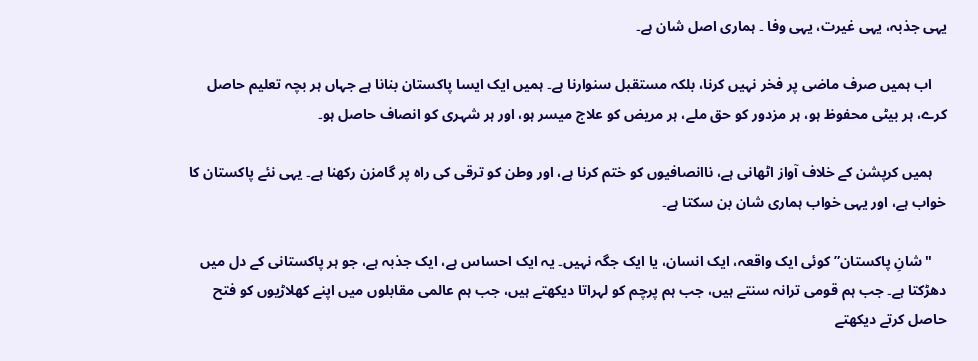یہی جذبہ، یہی غیرت، یہی وفا ۔ ہماری اصل شان ہے۔

    اب ہمیں صرف ماضی پر فخر نہیں کرنا، بلکہ مستقبل سنوارنا ہے۔ ہمیں ایک ایسا پاکستان بنانا ہے جہاں ہر بچہ تعلیم حاصل کرے، ہر بیٹی محفوظ ہو، ہر مزدور کو حق ملے، ہر مریض کو علاج میسر ہو، اور ہر شہری کو انصاف حاصل ہو۔

    ہمیں کرپشن کے خلاف آواز اٹھانی ہے، ناانصافیوں کو ختم کرنا ہے، اور وطن کو ترقی کی راہ پر گامزن رکھنا ہے۔ یہی نئے پاکستان کا خواب ہے، اور یہی خواب ہماری شان بن سکتا ہے۔

    "شانِ پاکستان” کوئی ایک واقعہ، ایک انسان، یا ایک جگہ نہیں۔ یہ ایک احساس ہے، ایک جذبہ ہے، جو ہر پاکستانی کے دل میں دھڑکتا ہے۔ جب ہم قومی ترانہ سنتے ہیں، جب ہم پرچم کو لہراتا دیکھتے ہیں، جب ہم عالمی مقابلوں میں اپنے کھلاڑیوں کو فتح حاصل کرتے دیکھتے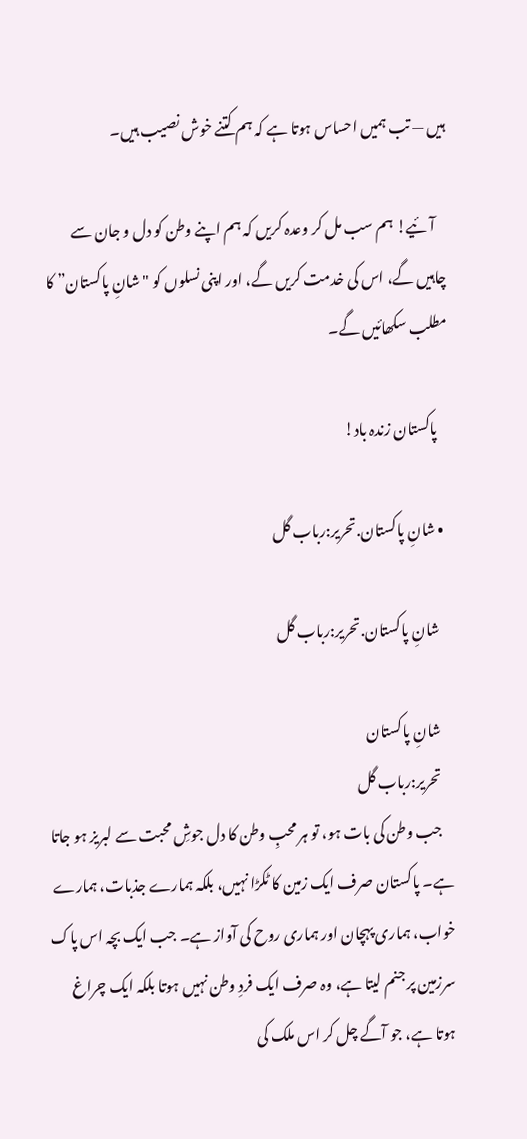ہیں — تب ہمیں احساس ہوتا ہے کہ ہم کتنے خوش نصیب ہیں۔

    آئیے! ہم سب مل کر وعدہ کریں کہ ہم اپنے وطن کو دل و جان سے چاہیں گے، اس کی خدمت کریں گے، اور اپنی نسلوں کو "شانِ پاکستان” کا مطلب سکھائیں گے۔

    پاکستان زندہ باد!

  • شانِ پاکستان.تحریر:رباب گل

    شانِ پاکستان.تحریر:رباب گل

    شانِ پاکستان
    تحریر:رباب گل
    جب وطن کی بات ہو، تو ہر محبِ وطن کا دل جوشِ محبت سے لبریز ہو جاتا ہے۔ پاکستان صرف ایک زمین کا ٹکڑا نہیں، بلکہ ہمارے جذبات، ہمارے خواب، ہماری پہچان اور ہماری روح کی آواز ہے۔ جب ایک بچہ اس پاک سرزمین پر جنم لیتا ہے، وہ صرف ایک فردِ وطن نہیں ہوتا بلکہ ایک چراغ ہوتا ہے، جو آگے چل کر اس ملک کی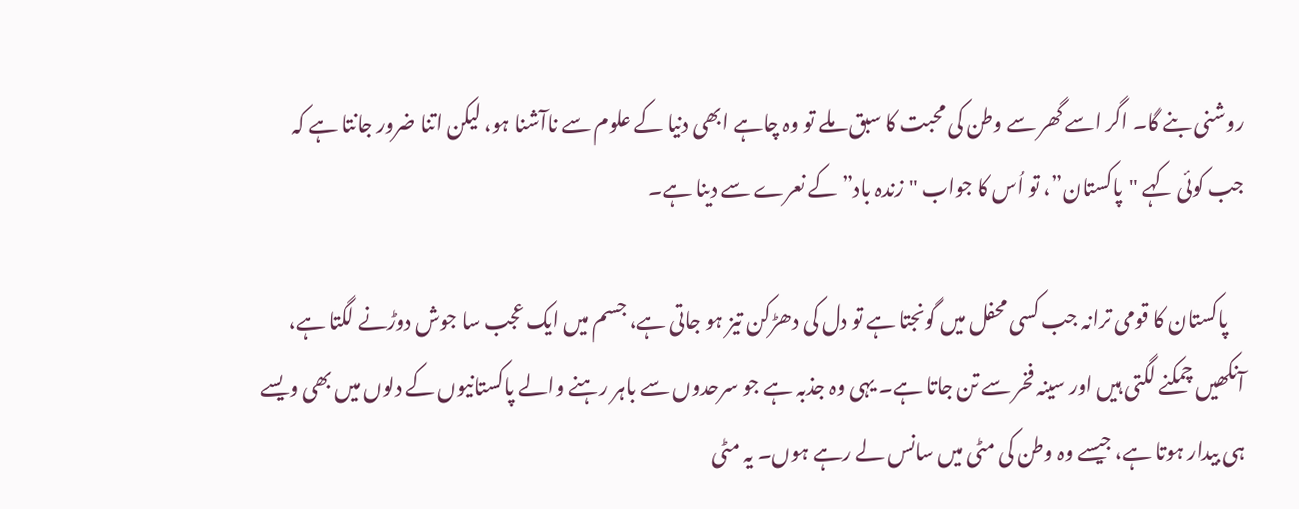روشنی بنے گا۔ اگر اسے گھر سے وطن کی محبت کا سبق ملے تو وہ چاہے ابھی دنیا کے علوم سے ناآشنا ہو، لیکن اتنا ضرور جانتا ہے کہ جب کوئی کہے "پاکستان”، تو اُس کا جواب "زندہ باد” کے نعرے سے دینا ہے۔

    پاکستان کا قومی ترانہ جب کسی محفل میں گونجتا ہے تو دل کی دھڑکن تیز ہو جاتی ہے، جسم میں ایک عجب سا جوش دوڑنے لگتا ہے، آنکھیں چمکنے لگتی ہیں اور سینہ فخر سے تن جاتا ہے۔ یہی وہ جذبہ ہے جو سرحدوں سے باہر رہنے والے پاکستانیوں کے دلوں میں بھی ویسے ہی بیدار ہوتا ہے، جیسے وہ وطن کی مٹی میں سانس لے رہے ہوں۔ یہ مٹی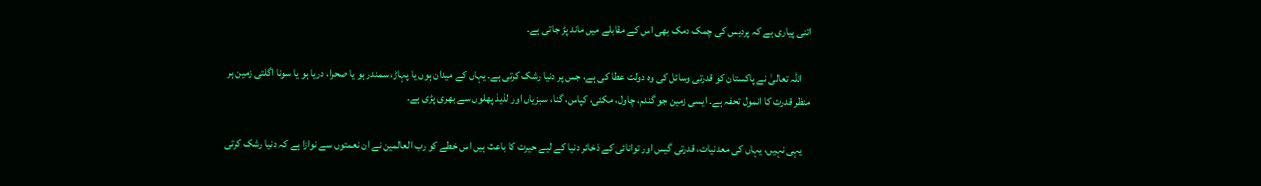اتنی پیاری ہے کہ پردیس کی چمک دمک بھی اس کے مقابلے میں ماند پڑ جاتی ہے۔

    اللہ تعالیٰ نے پاکستان کو قدرتی وسائل کی وہ دولت عطا کی ہے، جس پر دنیا رشک کرتی ہے۔ یہاں کے میدان ہوں یا پہاڑ، سمندر ہو یا صحرا، دریا ہو یا سونا اگلتی زمین ہر منظر قدرت کا انمول تحفہ ہے۔ ایسی زمین جو گندم، چاول، مکئی، کپاس، گنا، سبزیاں اور لذیذ پھلوں سے بھری پڑی ہے۔

    یہی نہیں، یہاں کی معدنیات، قدرتی گیس اور توانائی کے ذخائر دنیا کے لیے حیرت کا باعث ہیں اس خطے کو رب العالمین نے ان نعمتوں سے نوازا ہے کہ دنیا رشک کرتی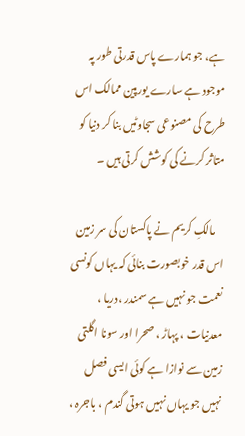ہے، جو ہمارے پاس قدرتی طور پہ موجود ہے سارے یورپین ممالک اس طرح کی مصنوعی سجاوٹیں بنا کر دنیا کو متاثر کرنے کی کوشش کرتی ہیں ۔

    مالکِ کریم نے پاکستان کی سر زمین اس قدر خوبصورت بنائی کہ یہاں کونسی نعمت جو نہیں ہے سمندر ،دریا ، معدنیات ، پہاڑ ، صحرا اور سونا اگلتی زمین سے نوازا ہے کوئی ایسی فصل نہیں جو یہاں نہیں ہوتی گندم ، باجرہ ،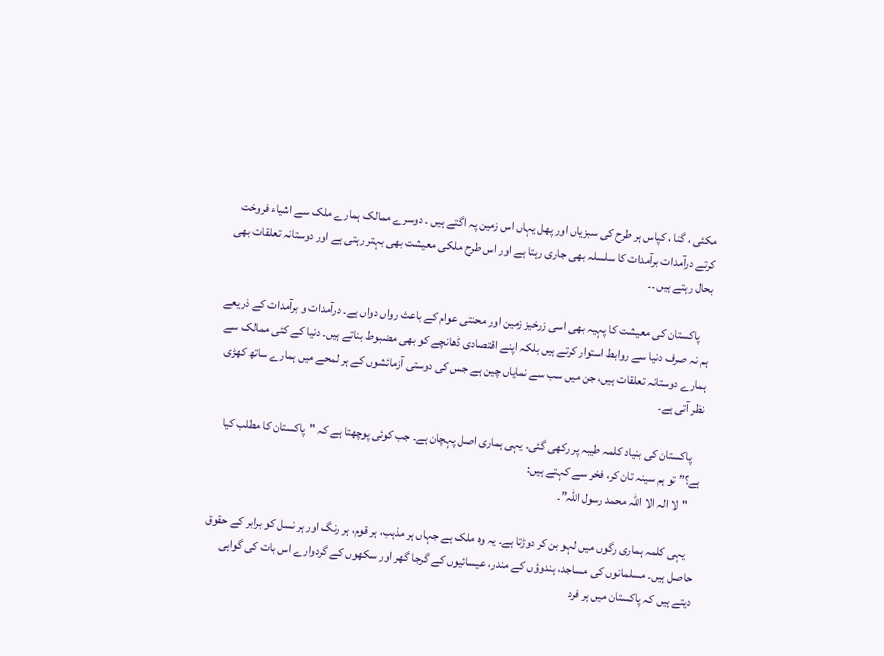مکئی ، گنا ، کپاس ہر طرح کی سبزیاں اور پھل یہاں اس زمین پہ اگتے ہیں ۔ دوسرے ممالک ہمارے ملک سے اشیاء فروخت کرتے درآمدات برآمدات کا سلسلہ بھی جاری رہتا ہے اور اس طرح ملکی معیشت بھی بہتر رہتی ہے اور دوستانہ تعلقات بھی بحال رہتے ہیں ۔۔

    پاکستان کی معیشت کا پہیہ بھی اسی زرخیز زمین اور محنتی عوام کے باعث رواں دواں ہے۔ درآمدات و برآمدات کے ذریعے ہم نہ صرف دنیا سے روابط استوار کرتے ہیں بلکہ اپنے اقتصادی ڈھانچے کو بھی مضبوط بناتے ہیں۔ دنیا کے کئی ممالک سے ہمارے دوستانہ تعلقات ہیں، جن میں سب سے نمایاں چین ہے جس کی دوستی آزمائشوں کے ہر لمحے میں ہمارے ساتھ کھڑی نظر آتی ہے۔

    پاکستان کی بنیاد کلمہ طیبہ پر رکھی گئی۔ یہی ہماری اصل پہچان ہے۔ جب کوئی پوچھتا ہے کہ "پاکستان کا مطلب کیا ہے؟” تو ہم سینہ تان کر، فخر سے کہتے ہیں:
    "لا الہ الا اللہ محمد رسول اللہ”۔

    یہی کلمہ ہماری رگوں میں لہو بن کر دوڑتا ہے۔ یہ وہ ملک ہے جہاں ہر مذہب، ہر قوم، ہر رنگ اور ہر نسل کو برابر کے حقوق حاصل ہیں۔ مسلمانوں کی مساجد، ہندوؤں کے مندر، عیسائیوں کے گرجا گھر اور سکھوں کے گردوارے اس بات کی گواہی دیتے ہیں کہ پاکستان میں ہر فرد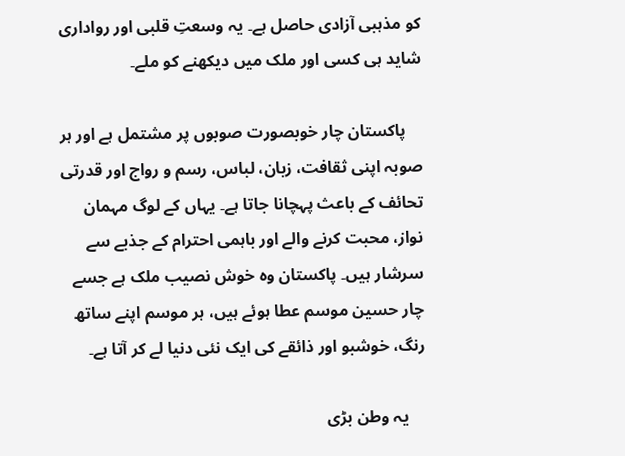کو مذہبی آزادی حاصل ہے۔ یہ وسعتِ قلبی اور رواداری شاید ہی کسی اور ملک میں دیکھنے کو ملے۔

    پاکستان چار خوبصورت صوبوں پر مشتمل ہے اور ہر صوبہ اپنی ثقافت، زبان، لباس، رسم و رواج اور قدرتی تحائف کے باعث پہچانا جاتا ہے۔ یہاں کے لوگ مہمان نواز، محبت کرنے والے اور باہمی احترام کے جذبے سے سرشار ہیں۔ پاکستان وہ خوش نصیب ملک ہے جسے چار حسین موسم عطا ہوئے ہیں، ہر موسم اپنے ساتھ رنگ، خوشبو اور ذائقے کی ایک نئی دنیا لے کر آتا ہے۔

    یہ وطن بڑی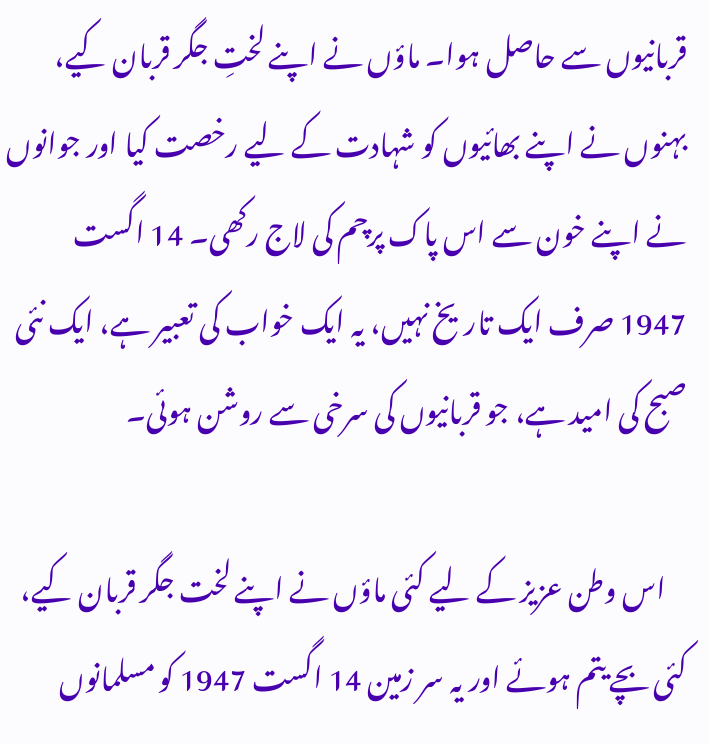قربانیوں سے حاصل ہوا۔ ماؤں نے اپنے لختِ جگر قربان کیے، بہنوں نے اپنے بھائیوں کو شہادت کے لیے رخصت کیا اور جوانوں نے اپنے خون سے اس پاک پرچم کی لاج رکھی۔ 14 اگست 1947 صرف ایک تاریخ نہیں، یہ ایک خواب کی تعبیر ہے، ایک نئی صبح کی امید ہے، جو قربانیوں کی سرخی سے روشن ہوئی۔

    اس وطن عزیز کے لیے کئی ماؤں نے اپنے لخت جگر قربان کیے، کئی بچے یتم ہوئے اور یہ سر زمین 14 اگست 1947 کو مسلمانوں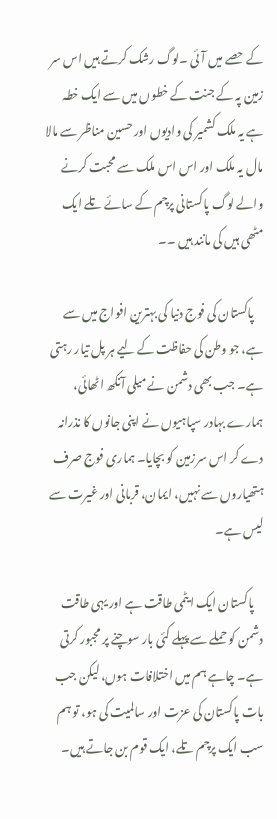کے حصے میں آئی ۔لوگ رشک کرتے ہیں اس سر زمین پہ کے جنت کے خطوں میں سے ایک خطہ ہے یہ ملک کشمیر کی وادیوں اور حسین مناظر سے مالا مال یہ ملک اور اس اس ملک سے محبت کرنے والے لوگ پاکستانی پرچم کے سائے تلے ایک مٹھی ہیں کی مانند ہیں ۔۔

    پاکستان کی فوج دنیا کی بہترین افواج میں سے ہے، جو وطن کی حفاظت کے لیے ہر پل تیار رہتی ہے۔ جب بھی دشمن نے میلی آنکھ اٹھائی، ہمارے بہادر سپاہیوں نے اپنی جانوں کا نذرانہ دے کر اس سرزمین کو بچایا۔ ہماری فوج صرف ہتھیاروں سے نہیں، ایمان، قربانی اور غیرت سے لیس ہے۔

    پاکستان ایک ایٹمی طاقت ہے اور یہی طاقت دشمن کو حملے سے پہلے کئی بار سوچنے پر مجبور کرتی ہے۔ چاہے ہم میں اختلافات ہوں، لیکن جب بات پاکستان کی عزت اور سالمیت کی ہو، تو ہم سب ایک پرچم تلے، ایک قوم بن جاتے ہیں۔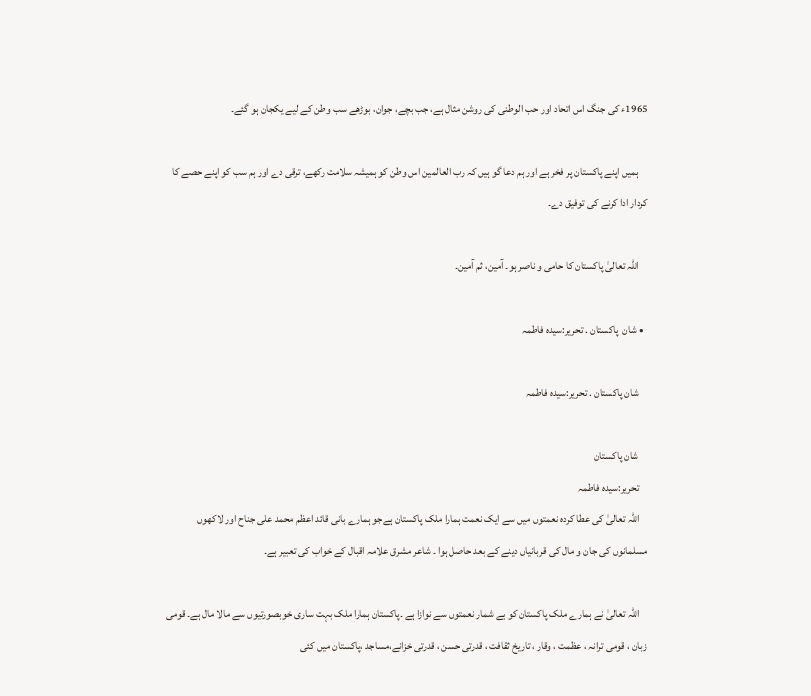1965ء کی جنگ اس اتحاد اور حب الوطنی کی روشن مثال ہے، جب بچے، جوان، بوڑھے سب وطن کے لیے یکجان ہو گئے۔

    ہمیں اپنے پاکستان پر فخر ہے اور ہم دعا گو ہیں کہ رب العالمین اس وطن کو ہمیشہ سلامت رکھے، ترقی دے اور ہم سب کو اپنے حصے کا کردار ادا کرنے کی توفیق دے۔

    اللّٰہ تعالیٰ پاکستان کا حامی و ناصر ہو۔ آمین، ثم آمین۔

  • شان  پاکستان . تحریر:سیدہ فاطمہ

    شان پاکستان . تحریر:سیدہ فاطمہ

    شان پاکستان
    تحریر:سیدہ فاطمہ
    اللّٰہ تعالیٰ کی عطا کردہ نعمتوں میں سے ایک نعمت ہمارا ملک پاکستان ہےجو ہمارے بانی قائد اعظم محمد علی جناح اور لاکھوں مسلمانوں کی جان و مال کی قربانیاں دینے کے بعد حاصل ہوا ۔ شاعر مشرق علامہ اقبال کے خواب کی تعبیر ہے۔

    اللّٰہ تعالیٰ نے ہمارے ملک پاکستان کو بے شمار نعمتوں سے نوازا ہے ۔پاکستان ہمارا ملک بہت ساری خوبصورتیوں سے مالا مال ہے۔ قومی زبان ، قومی ترانہ ، عظمت ، وقار ، تاریخ ثقافت ، قدرتی حسن ، قدرتی خزانے،مساجد ،پاکستان میں کئی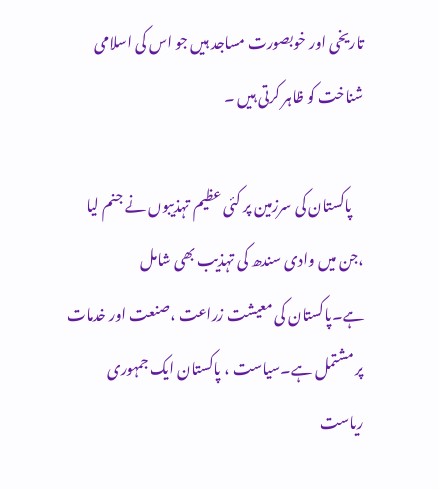تاریخی اور خوبصورت مساجد ہیں جو اس کی اسلامی شناخت کو ظاہر کرتی ہیں ۔

    پاکستان کی سرزمین پر کئی عظیم تہذیبوں نے جنم لیا ،جن میں وادی سندھ کی تہذیب بھی شامل ہے۔پاکستان کی معیشت زراعت ،صنعت اور خدمات پر مشتمل ہے۔سیاست ، پاکستان ایک جمہوری ریاست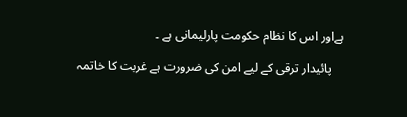ہےاور اس کا نظام حکومت پارلیمانی ہے ۔

    پائیدار ترقی کے لیے امن کی ضرورت ہے غربت کا خاتمہ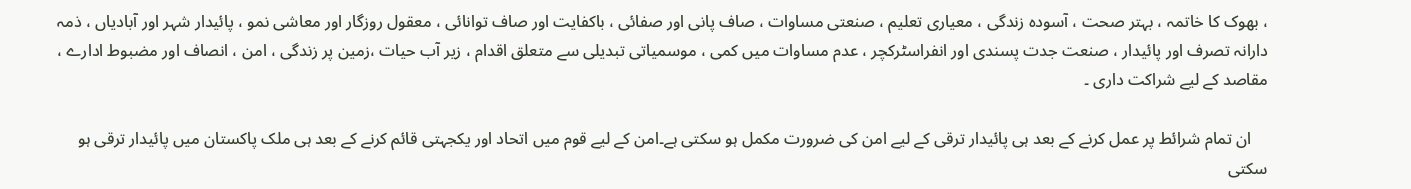، بھوک کا خاتمہ ، بہتر صحت ، آسودہ زندگی ، معیاری تعلیم ، صنعتی مساوات ، صاف پانی اور صفائی ، باکفایت اور صاف توانائی ، معقول روزگار اور معاشی نمو ، پائیدار شہر اور آبادیاں ، ذمہ دارانہ تصرف اور پائیدار ، صنعت جدت پسندی اور انفراسٹرکچر ، عدم مساوات میں کمی ، موسمیاتی تبدیلی سے متعلق اقدام ، زیر آب حیات ،زمین پر زندگی ، امن ، انصاف اور مضبوط ادارے ، مقاصد کے لیے شراکت داری ۔

    ان تمام شرائط پر عمل کرنے کے بعد ہی پائیدار ترقی کے لیے امن کی ضرورت مکمل ہو سکتی ہے۔امن کے لیے قوم میں اتحاد اور یکجہتی قائم کرنے کے بعد ہی ملک پاکستان میں پائیدار ترقی ہو سکتی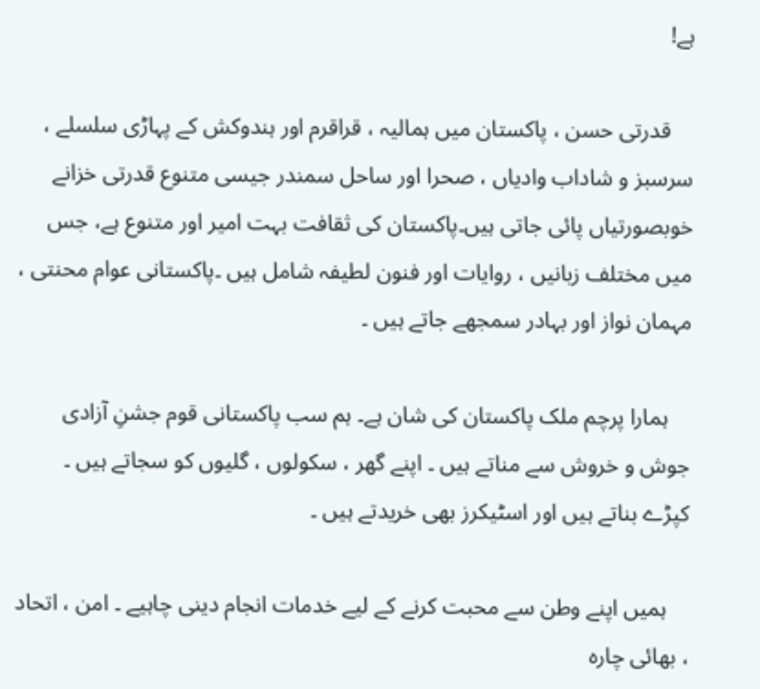ہے!

    قدرتی حسن ، پاکستان میں ہمالیہ ، قراقرم اور ہندوکش کے پہاڑی سلسلے ، سرسبز و شاداب وادیاں ، صحرا اور ساحل سمندر جیسی متنوع قدرتی خزانے خوبصورتیاں پائی جاتی ہیں۔پاکستان کی ثقافت بہت امیر اور متنوع ہے، جس میں مختلف زبانیں ، روایات اور فنون لطیفہ شامل ہیں ۔پاکستانی عوام محنتی ، مہمان نواز اور بہادر سمجھے جاتے ہیں ۔

    ہمارا پرچم ملک پاکستان کی شان ہے۔ ہم سب پاکستانی قوم جشنِ آزادی جوش و خروش سے مناتے ہیں ۔ اپنے گھر ، سکولوں ، گلیوں کو سجاتے ہیں ۔ کپڑے بناتے ہیں اور اسٹیکرز بھی خریدتے ہیں ۔

    ہمیں اپنے وطن سے محبت کرنے کے لیے خدمات انجام دینی چاہیے ۔ امن ، اتحاد ، بھائی چارہ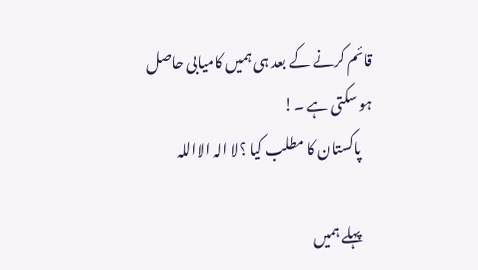قائم کرنے کے بعد ہی ہمیں کامیابی حاصل ہو سکتی ہے ۔!
    پاکستان کا مطلب کیا ؟لا الہ الااللہ

    پہلے ہمیں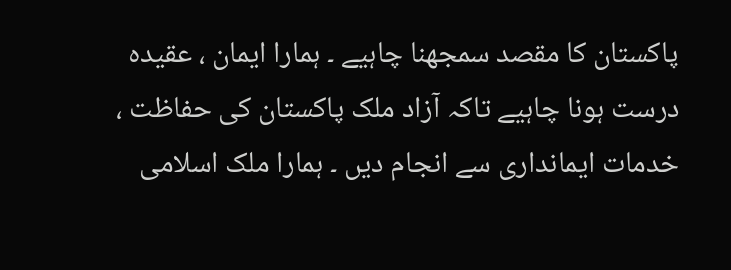پاکستان کا مقصد سمجھنا چاہیے ۔ ہمارا ایمان ، عقیدہ درست ہونا چاہیے تاکہ آزاد ملک پاکستان کی حفاظت ، خدمات ایمانداری سے انجام دیں ۔ ہمارا ملک اسلامی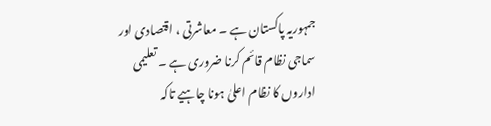جمہوریہ پاکستان ہے ۔ معاشرتی ، اقتصادی اور سماجی نظام قائم کرنا ضروری ہے ۔ تعلیمی اداروں کا نظام اعلیٰ ہونا چاہیے تاکہ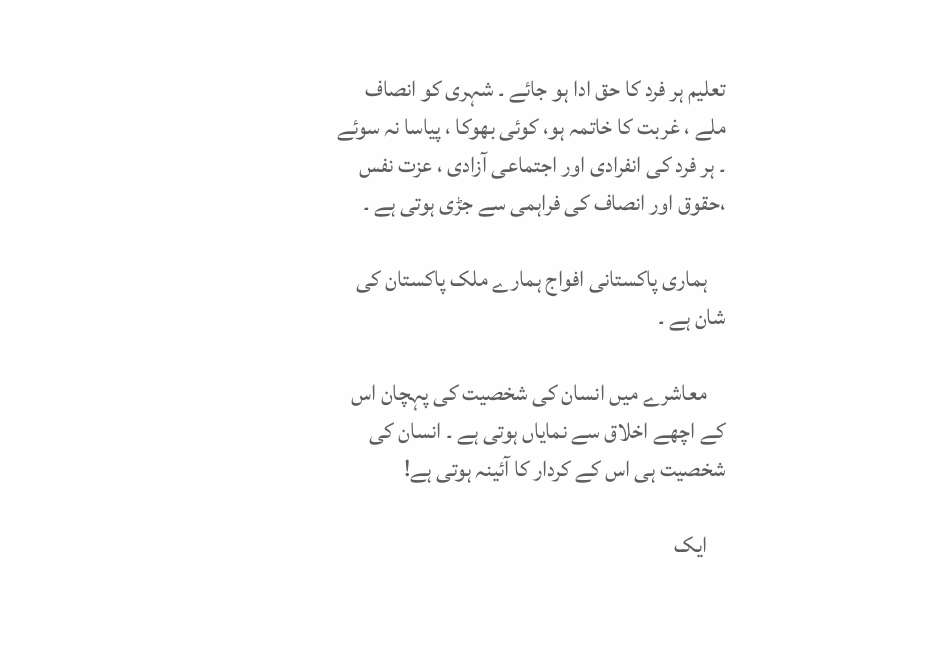تعلیم ہر فرد کا حق ادا ہو جائے ۔ شہری کو انصاف ملے ، غربت کا خاتمہ ہو، کوئی بھوکا ، پیاسا نہ سوئے ۔ ہر فرد کی انفرادی اور اجتماعی آزادی ، عزت نفس ،حقوق اور انصاف کی فراہمی سے جڑی ہوتی ہے ۔

    ہماری پاکستانی افواج ہمارے ملک پاکستان کی شان ہے ۔

    معاشرے میں انسان کی شخصیت کی پہچان اس کے اچھے اخلاق سے نمایاں ہوتی ہے ۔ انسان کی شخصیت ہی اس کے کردار کا آئینہ ہوتی ہے!

    ایک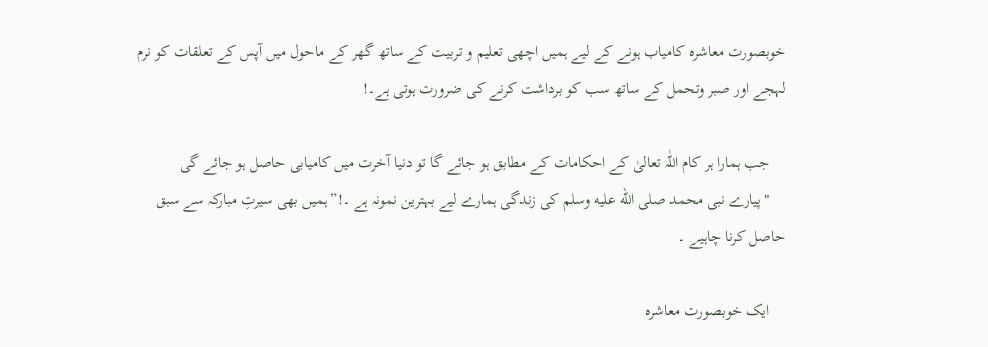خوبصورت معاشرہ کامیاب ہونے کے لیے ہمیں اچھی تعلیم و تربیت کے ساتھ گھر کے ماحول میں آپس کے تعلقات کو نرم لہجے اور صبر وتحمل کے ساتھ سب کو برداشت کرنے کی ضرورت ہوتی ہے۔!

    جب ہمارا ہر کام اللّٰہ تعالیٰ کے احکامات کے مطابق ہو جائے گا تو دنیا آخرت میں کامیابی حاصل ہو جائے گی
    "پیارے نبی محمد صلى الله عليه وسلم کی زندگی ہمارے لیے بہترین نمونہ ہے ۔!”ہمیں بھی سیرتِ مبارکہ سے سبق حاصل کرنا چاہیے ۔

    ایک خوبصورت معاشرہ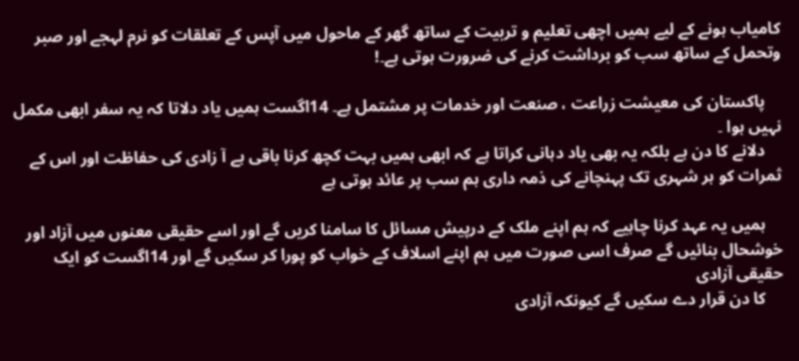کامیاب ہونے کے لیے ہمیں اچھی تعلیم و تربیت کے ساتھ گھر کے ماحول میں آپس کے تعلقات کو نرم لہجے اور صبر وتحمل کے ساتھ سب کو برداشت کرنے کی ضرورت ہوتی ہے۔!

    پاکستان کی معیشت زراعت ، صنعت اور خدمات پر مشتمل ہے۔ 14اگست ہمیں یاد دلاتا کہ یہ سفر ابھی مکمل نہیں ہوا ۔
    دلانے کا دن ہے بلکہ یہ بھی یاد دہانی کراتا ہے کہ ابھی ہمیں بہت کچھ کرنا باقی ہے آ زادی کی حفاظت اور اس کے ثمرات کو ہر شہری تک پہنچانے کی ذمہ داری ہم سب پر عائد ہوتی ہے

    ہمیں یہ عہد کرنا چاہیے کہ ہم اپنے ملک کے درپیش مسائل کا سامنا کریں گے اور اسے حقیقی معنوں میں آزاد اور خوشحال بنائیں گے صرف اسی صورت میں ہم اپنے اسلاف کے خواب کو پورا کر سکیں گے اور 14اگست کو ایک حقیقی آزادی
    کا دن قرار دے سکیں گے کیونکہ آزادی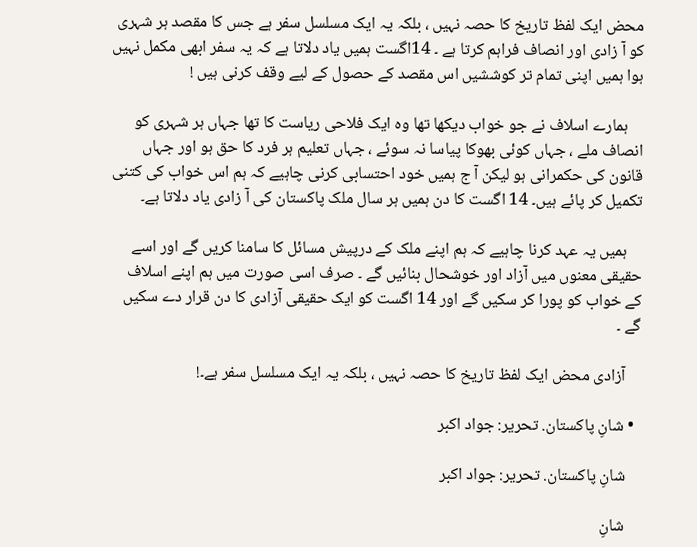محض ایک لفظ تاریخ کا حصہ نہیں ، بلکہ یہ ایک مسلسل سفر ہے جس کا مقصد ہر شہری کو آ زادی اور انصاف فراہم کرتا ہے ۔ 14اگست ہمیں یاد دلاتا ہے کہ یہ سفر ابھی مکمل نہیں ہوا ہمیں اپنی تمام تر کوششیں اس مقصد کے حصول کے لیے وقف کرنی ہیں !

    ہمارے اسلاف نے جو خواب دیکھا تھا وہ ایک فلاحی ریاست کا تھا جہاں ہر شہری کو انصاف ملے ، جہاں کوئی بھوکا پیاسا نہ سوئے ، جہاں تعلیم ہر فرد کا حق ہو اور جہاں قانون کی حکمرانی ہو لیکن آ ج ہمیں خود احتسابی کرنی چاہیے کہ ہم اس خواب کی کتنی تکمیل کر پائے ہیں۔ 14 اگست کا دن ہمیں ہر سال ملک پاکستان کی آ زادی یاد دلاتا ہے۔

    ہمیں یہ عہد کرنا چاہیے کہ ہم اپنے ملک کے درپیش مسائل کا سامنا کریں گے اور اسے حقیقی معنوں میں آزاد اور خوشحال بنائیں گے ۔ صرف اسی صورت میں ہم اپنے اسلاف کے خواب کو پورا کر سکیں گے اور 14 اگست کو ایک حقیقی آزادی کا دن قرار دے سکیں گے ۔

    آزادی محض ایک لفظ تاریخ کا حصہ نہیں ، بلکہ یہ ایک مسلسل سفر ہے۔!

  • شانِ پاکستان. تحریر: جواد اکبر

    شانِ پاکستان. تحریر: جواد اکبر

    شانِ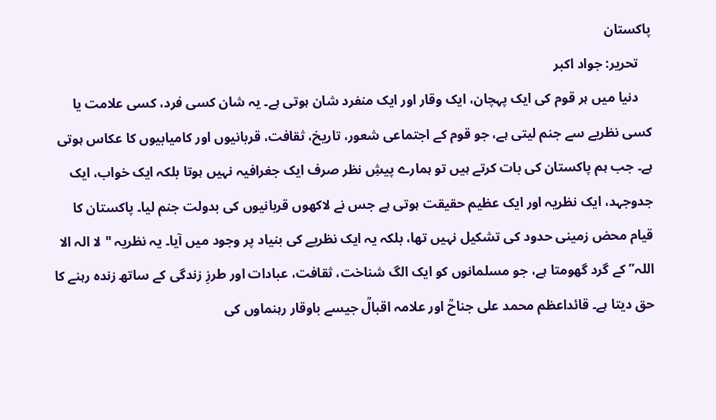پاکستان
    تحریر: جواد اکبر
    دنیا میں ہر قوم کی ایک پہچان، ایک وقار اور ایک منفرد شان ہوتی ہے۔ یہ شان کسی فرد، کسی علامت یا کسی نظریے سے جنم لیتی ہے، جو قوم کے اجتماعی شعور، تاریخ، ثقافت، قربانیوں اور کامیابیوں کا عکاس ہوتی ہے۔ جب ہم پاکستان کی بات کرتے ہیں تو ہمارے پیشِ نظر صرف ایک جغرافیہ نہیں ہوتا بلکہ ایک خواب، ایک جدوجہد، ایک نظریہ اور ایک عظیم حقیقت ہوتی ہے جس نے لاکھوں قربانیوں کی بدولت جنم لیا۔ پاکستان کا قیام محض زمینی حدود کی تشکیل نہیں تھا، بلکہ یہ ایک نظریے کی بنیاد پر وجود میں آیا۔ یہ نظریہ "لا الہ الا اللہ” کے گرد گھومتا ہے، جو مسلمانوں کو ایک الگ شناخت، ثقافت، عبادات اور طرزِ زندگی کے ساتھ زندہ رہنے کا حق دیتا ہے۔ قائداعظم محمد علی جناحؒ اور علامہ اقبالؒ جیسے باوقار رہنماوں کی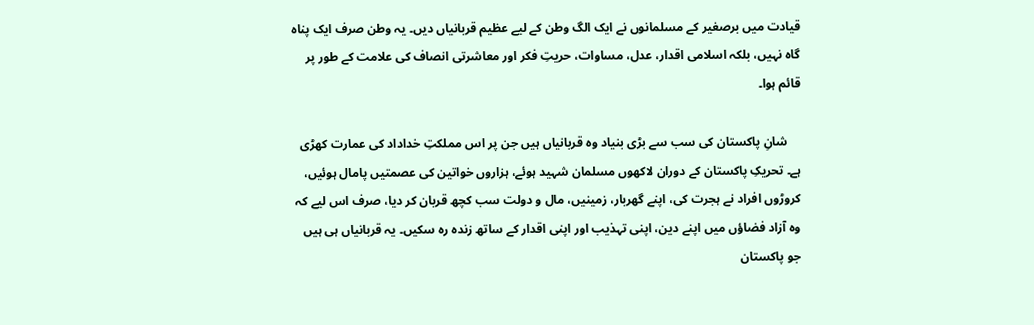قیادت میں برصغیر کے مسلمانوں نے ایک الگ وطن کے لیے عظیم قربانیاں دیں۔ یہ وطن صرف ایک پناہ گاہ نہیں، بلکہ اسلامی اقدار، عدل، مساوات، حریتِ فکر اور معاشرتی انصاف کی علامت کے طور پر قائم ہوا۔

    شانِ پاکستان کی سب سے بڑی بنیاد وہ قربانیاں ہیں جن پر اس مملکتِ خداداد کی عمارت کھڑی ہے۔ تحریکِ پاکستان کے دوران لاکھوں مسلمان شہید ہوئے، ہزاروں خواتین کی عصمتیں پامال ہوئیں، کروڑوں افراد نے ہجرت کی، اپنے گھربار، زمینیں، مال و دولت سب کچھ قربان کر دیا، صرف اس لیے کہ وہ آزاد فضاؤں میں اپنے دین، اپنی تہذیب اور اپنی اقدار کے ساتھ زندہ رہ سکیں۔ یہ قربانیاں ہی ہیں جو پاکستان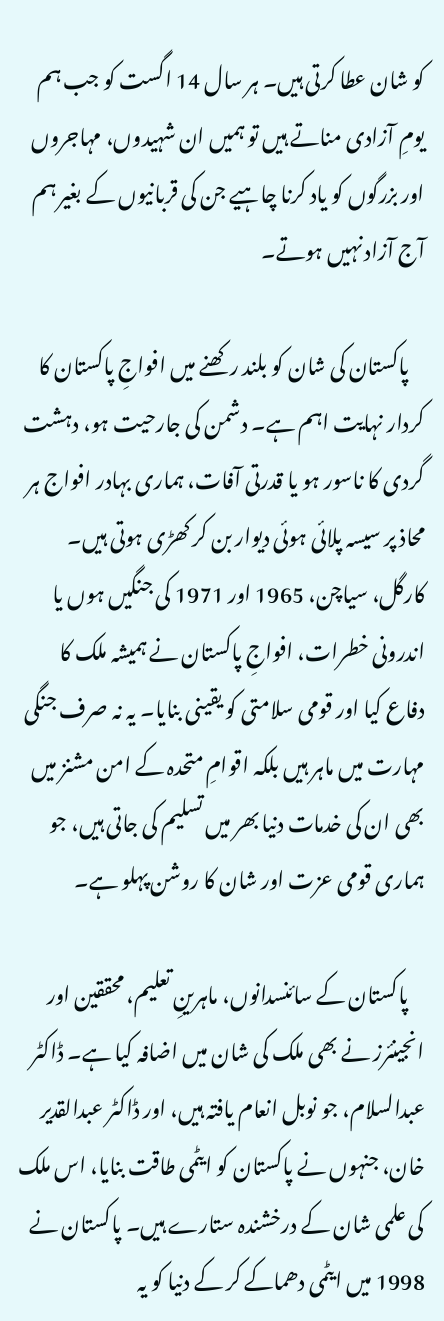کو شان عطا کرتی ہیں۔ ہر سال 14 اگست کو جب ہم یومِ آزادی مناتے ہیں تو ہمیں ان شہیدوں، مہاجروں اور بزرگوں کو یاد کرنا چاہیے جن کی قربانیوں کے بغیر ہم آج آزاد نہیں ہوتے۔

    پاکستان کی شان کو بلند رکھنے میں افواجِ پاکستان کا کردار نہایت اہم ہے۔ دشمن کی جارحیت ہو، دہشت گردی کا ناسور ہو یا قدرتی آفات، ہماری بہادر افواج ہر محاذ پر سیسہ پلائی ہوئی دیوار بن کر کھڑی ہوتی ہیں۔ کارگل، سیاچن، 1965 اور 1971 کی جنگیں ہوں یا اندرونی خطرات، افواجِ پاکستان نے ہمیشہ ملک کا دفاع کیا اور قومی سلامتی کو یقینی بنایا۔ یہ نہ صرف جنگی مہارت میں ماہر ہیں بلکہ اقوامِ متحدہ کے امن مشنز میں بھی ان کی خدمات دنیا بھر میں تسلیم کی جاتی ہیں، جو ہماری قومی عزت اور شان کا روشن پہلو ہے۔

    پاکستان کے سائنسدانوں، ماہرینِ تعلیم، محققین اور انجینئرز نے بھی ملک کی شان میں اضافہ کیا ہے۔ ڈاکٹر عبدالسلام، جو نوبل انعام یافتہ ہیں، اور ڈاکٹر عبدالقدیر خان، جنہوں نے پاکستان کو ایٹمی طاقت بنایا، اس ملک کی علمی شان کے درخشندہ ستارے ہیں۔ پاکستان نے 1998 میں ایٹمی دھماکے کر کے دنیا کو یہ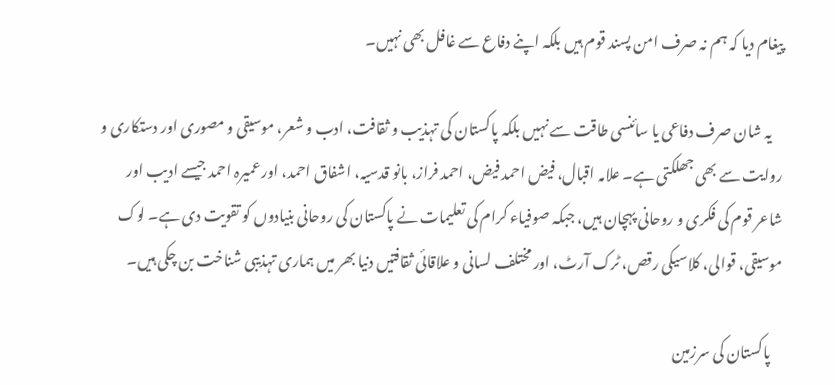پیغام دیا کہ ہم نہ صرف امن پسند قوم ہیں بلکہ اپنے دفاع سے غافل بھی نہیں۔

    یہ شان صرف دفاعی یا سائنسی طاقت سے نہیں بلکہ پاکستان کی تہذیب و ثقافت، ادب و شعر، موسیقی و مصوری اور دستکاری و روایت سے بھی جھلکتی ہے۔ علامہ اقبال، فیض احمد فیض، احمد فراز، بانو قدسیہ، اشفاق احمد، اور عمیرہ احمد جیسے ادیب اور شاعر قوم کی فکری و روحانی پہچان ہیں، جبکہ صوفیاء کرام کی تعلیمات نے پاکستان کی روحانی بنیادوں کو تقویت دی ہے۔ لوک موسیقی، قوالی، کلاسیکی رقص، ٹرک آرٹ، اور مختلف لسانی و علاقائی ثقافتیں دنیا بھر میں ہماری تہذیبی شناخت بن چکی ہیں۔

    پاکستان کی سرزمین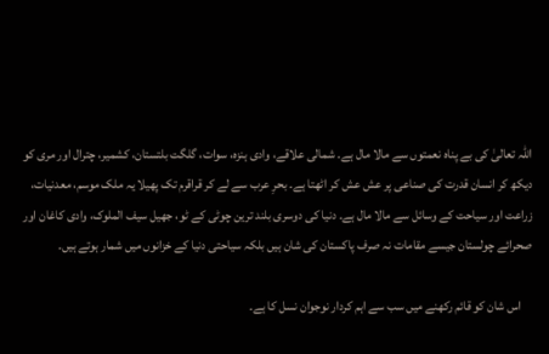اللّہ تعالیٰ کی بے پناہ نعمتوں سے مالا مال ہے۔ شمالی علاقے، وادی ہنزہ، سوات، گلگت بلتستان، کشمیر، چترال اور مری کو دیکھ کر انسان قدرت کی صناعی پر عش عش کر اٹھتا ہے۔ بحرِ عرب سے لے کر قراقرم تک پھیلا یہ ملک موسم، معدنیات، زراعت اور سیاحت کے وسائل سے مالا مال ہے۔ دنیا کی دوسری بلند ترین چوٹی کے ٹو، جھیل سیف الملوک، وادی کاغان اور صحرائے چولستان جیسے مقامات نہ صرف پاکستان کی شان ہیں بلکہ سیاحتی دنیا کے خزانوں میں شمار ہوتے ہیں۔

    اس شان کو قائم رکھنے میں سب سے اہم کردار نوجوان نسل کا ہے۔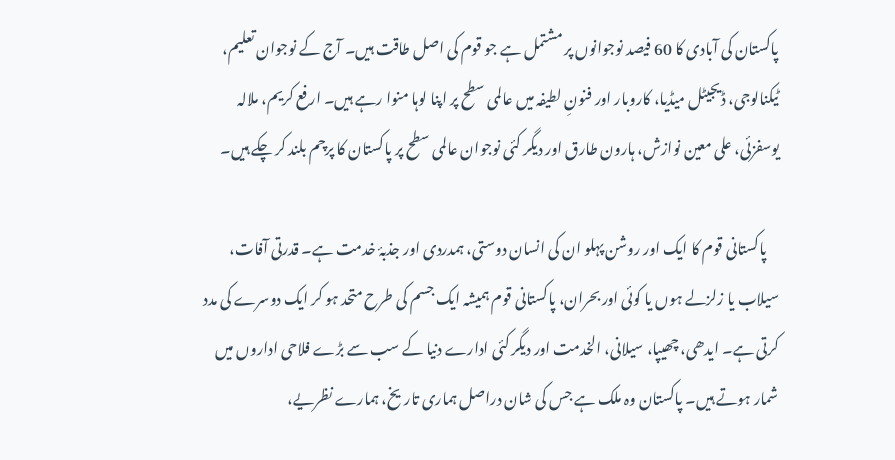پاکستان کی آبادی کا 60 فیصد نوجوانوں پر مشتمل ہے جو قوم کی اصل طاقت ہیں۔ آج کے نوجوان تعلیم، ٹیکنالوجی، ڈیجیٹل میڈیا، کاروبار اور فنونِ لطیفہ میں عالمی سطح پر اپنا لوہا منوا رہے ہیں۔ ارفع کریم، ملالہ یوسفزئی، علی معین نوازش، ہارون طارق اور دیگر کئی نوجوان عالمی سطح پر پاکستان کا پرچم بلند کر چکے ہیں۔

    پاکستانی قوم کا ایک اور روشن پہلو ان کی انسان دوستی، ہمدردی اور جذبۂ خدمت ہے۔ قدرتی آفات، سیلاب یا زلزلے ہوں یا کوئی اور بحران، پاکستانی قوم ہمیشہ ایک جسم کی طرح متحد ہو کر ایک دوسرے کی مدد کرتی ہے۔ ایدھی، چھیپا، سیلانی، الخدمت اور دیگر کئی ادارے دنیا کے سب سے بڑے فلاحی اداروں میں شمار ہوتے ہیں۔ پاکستان وہ ملک ہے جس کی شان دراصل ہماری تاریخ، ہمارے نظریے،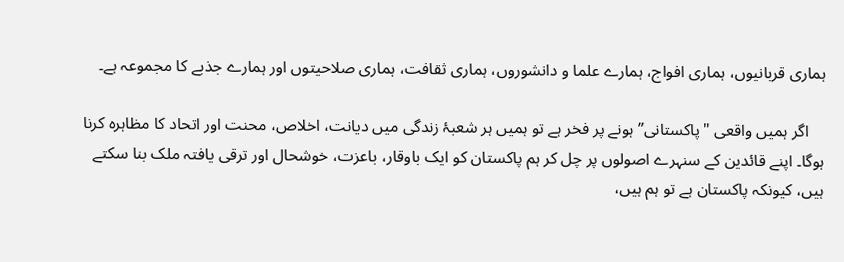ہماری قربانیوں، ہماری افواج، ہمارے علما و دانشوروں، ہماری ثقافت، ہماری صلاحیتوں اور ہمارے جذبے کا مجموعہ ہے۔

    اگر ہمیں واقعی "پاکستانی” ہونے پر فخر ہے تو ہمیں ہر شعبۂ زندگی میں دیانت، اخلاص، محنت اور اتحاد کا مظاہرہ کرنا ہوگا۔ اپنے قائدین کے سنہرے اصولوں پر چل کر ہم پاکستان کو ایک باوقار، باعزت، خوشحال اور ترقی یافتہ ملک بنا سکتے ہیں، کیونکہ پاکستان ہے تو ہم ہیں،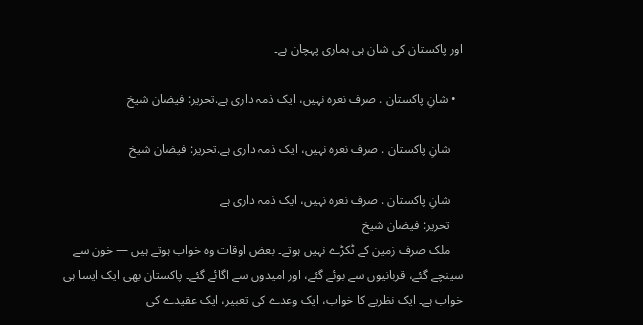اور پاکستان کی شان ہی ہماری پہچان ہے۔

  • شانِ پاکستان . صرف نعرہ نہیں، ایک ذمہ داری ہے.تحریر: فیضان شیخ

    شانِ پاکستان . صرف نعرہ نہیں، ایک ذمہ داری ہے.تحریر: فیضان شیخ

    شانِ پاکستان . صرف نعرہ نہیں، ایک ذمہ داری ہے
    تحریر: فیضان شیخ
    ملک صرف زمین کے ٹکڑے نہیں ہوتے۔ بعض اوقات وہ خواب ہوتے ہیں — خون سے سینچے گئے، قربانیوں سے بوئے گئے، اور امیدوں سے اگائے گئے۔ پاکستان بھی ایک ایسا ہی خواب ہے۔ ایک نظریے کا خواب، ایک وعدے کی تعبیر، ایک عقیدے کی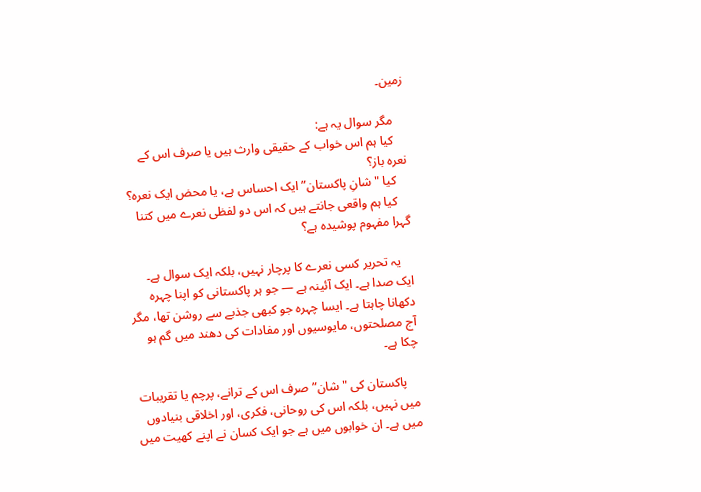زمین۔

    مگر سوال یہ ہے:
    کیا ہم اس خواب کے حقیقی وارث ہیں یا صرف اس کے نعرہ باز؟
    کیا "شانِ پاکستان” ایک احساس ہے، یا محض ایک نعرہ؟
    کیا ہم واقعی جانتے ہیں کہ اس دو لفظی نعرے میں کتنا گہرا مفہوم پوشیدہ ہے؟

    یہ تحریر کسی نعرے کا پرچار نہیں، بلکہ ایک سوال ہے۔ ایک صدا ہے۔ ایک آئینہ ہے — جو ہر پاکستانی کو اپنا چہرہ دکھانا چاہتا ہے۔ ایسا چہرہ جو کبھی جذبے سے روشن تھا، مگر آج مصلحتوں، مایوسیوں اور مفادات کی دھند میں گم ہو چکا ہے۔

    پاکستان کی "شان” صرف اس کے ترانے، پرچم یا تقریبات میں نہیں، بلکہ اس کی روحانی، فکری، اور اخلاقی بنیادوں میں ہے۔ ان خوابوں میں ہے جو ایک کسان نے اپنے کھیت میں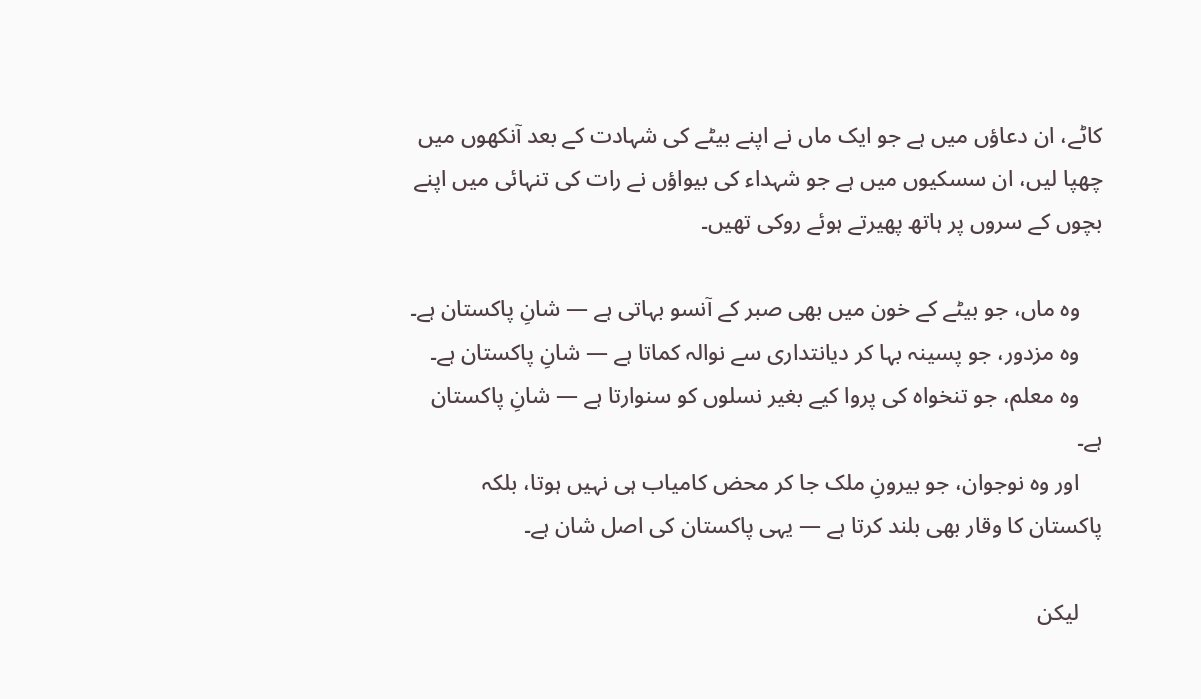کاٹے، ان دعاؤں میں ہے جو ایک ماں نے اپنے بیٹے کی شہادت کے بعد آنکھوں میں چھپا لیں، ان سسکیوں میں ہے جو شہداء کی بیواؤں نے رات کی تنہائی میں اپنے بچوں کے سروں پر ہاتھ پھیرتے ہوئے روکی تھیں۔

    وہ ماں، جو بیٹے کے خون میں بھی صبر کے آنسو بہاتی ہے — شانِ پاکستان ہے۔
    وہ مزدور، جو پسینہ بہا کر دیانتداری سے نوالہ کماتا ہے — شانِ پاکستان ہے۔
    وہ معلم، جو تنخواہ کی پروا کیے بغیر نسلوں کو سنوارتا ہے — شانِ پاکستان ہے۔
    اور وہ نوجوان، جو بیرونِ ملک جا کر محض کامیاب ہی نہیں ہوتا، بلکہ پاکستان کا وقار بھی بلند کرتا ہے — یہی پاکستان کی اصل شان ہے۔

    لیکن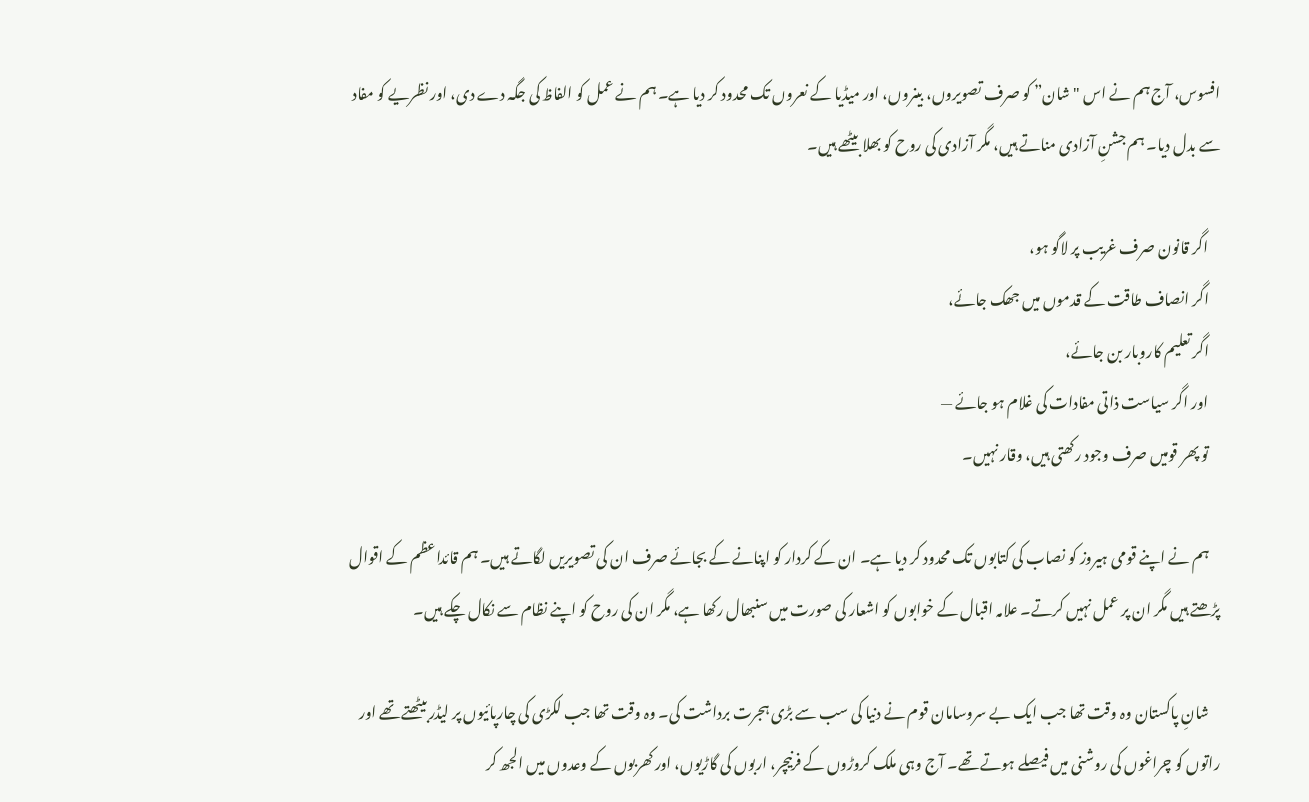افسوس، آج ہم نے اس "شان” کو صرف تصویروں، بینروں، اور میڈیا کے نعروں تک محدود کر دیا ہے۔ ہم نے عمل کو الفاظ کی جگہ دے دی، اور نظریے کو مفاد سے بدل دیا۔ ہم جشنِ آزادی مناتے ہیں، مگر آزادی کی روح کو بھلا بیٹھے ہیں۔

    اگر قانون صرف غریب پر لاگو ہو،
    اگر انصاف طاقت کے قدموں میں جھک جائے،
    اگر تعلیم کاروبار بن جائے،
    اور اگر سیاست ذاتی مفادات کی غلام ہو جائے —
    تو پھر قومیں صرف وجود رکھتی ہیں، وقار نہیں۔

    ہم نے اپنے قومی ہیروز کو نصاب کی کتابوں تک محدود کر دیا ہے۔ ان کے کردار کو اپنانے کے بجائے صرف ان کی تصویریں لگاتے ہیں۔ ہم قائداعظم کے اقوال پڑھتے ہیں مگر ان پر عمل نہیں کرتے۔ علامہ اقبال کے خوابوں کو اشعار کی صورت میں سنبھال رکھا ہے، مگر ان کی روح کو اپنے نظام سے نکال چکے ہیں۔

    شانِ پاکستان وہ وقت تھا جب ایک بے سروسامان قوم نے دنیا کی سب سے بڑی ہجرت برداشت کی۔ وہ وقت تھا جب لکڑی کی چارپائیوں پر لیڈر بیٹھتے تھے اور راتوں کو چراغوں کی روشنی میں فیصلے ہوتے تھے۔ آج وہی ملک کروڑوں کے فرنیچر، اربوں کی گاڑیوں، اور کھربوں کے وعدوں میں الجھ کر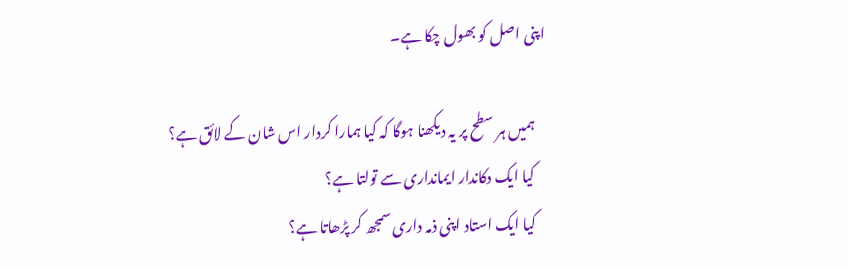اپنی اصل کو بھول چکا ہے۔

    ہمیں ہر سطح پر یہ دیکھنا ہوگا کہ کیا ہمارا کردار اس شان کے لائق ہے؟
    کیا ایک دکاندار ایمانداری سے تولتا ہے؟
    کیا ایک استاد اپنی ذمہ داری سمجھ کر پڑھاتا ہے؟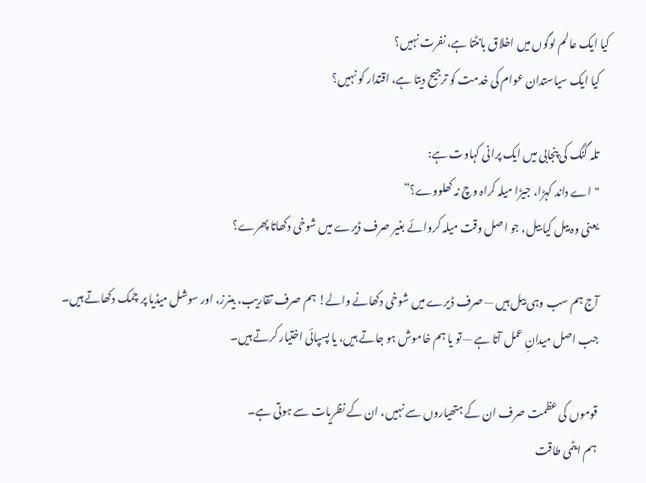کیا ایک عالم لوگوں میں اخلاق بانٹتا ہے، نفرت نہیں؟
    کیا ایک سیاستدان عوام کی خدمت کو ترجیح دیتا ہے، اقتدار کو نہیں؟

    تلہ گنگ کی پنجابی میں ایک پرانی کہاوت ہے:
    "اے داند کہڑا، جیڑا میلہ کراہ وچ نہ کھلووے؟”
    یعنی وہ بیل کیا بیل، جو اصل وقت میلہ کروائے بغیر صرف ڈیرے میں شوخی دکھاتا پھرے؟

    آج ہم سب وہی بیل ہیں — صرف ڈیرے میں شوخی دکھانے والے! ہم صرف تقاریب، بینرز، اور سوشل میڈیا پر چمک دکھاتے ہیں۔
    جب اصل میدانِ عمل آتا ہے — تو یا ہم خاموش ہو جاتے ہیں، یا پسپائی اختیار کرتے ہیں۔

    قوموں کی عظمت صرف ان کے ہتھیاروں سے نہیں، ان کے نظریات سے ہوتی ہے۔
    ہم ایٹمی طاقت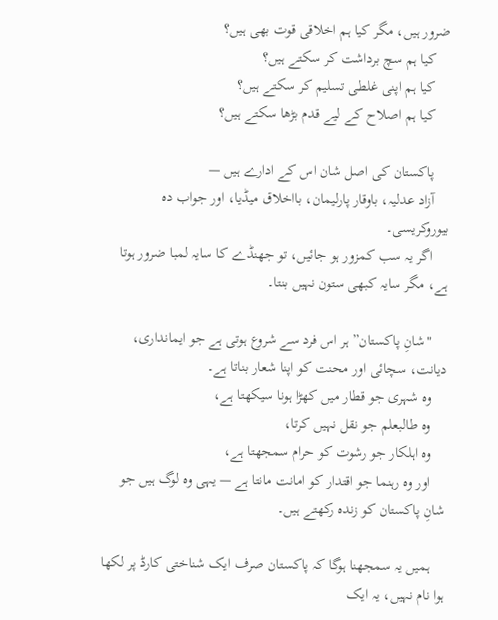ضرور ہیں، مگر کیا ہم اخلاقی قوت بھی ہیں؟
    کیا ہم سچ برداشت کر سکتے ہیں؟
    کیا ہم اپنی غلطی تسلیم کر سکتے ہیں؟
    کیا ہم اصلاح کے لیے قدم بڑھا سکتے ہیں؟

    پاکستان کی اصل شان اس کے ادارے ہیں —
    آزاد عدلیہ، باوقار پارلیمان، بااخلاق میڈیا، اور جواب دہ بیوروکریسی۔
    اگر یہ سب کمزور ہو جائیں، تو جھنڈے کا سایہ لمبا ضرور ہوتا ہے، مگر سایہ کبھی ستون نہیں بنتا۔

    "شانِ پاکستان” ہر اس فرد سے شروع ہوتی ہے جو ایمانداری، دیانت، سچائی اور محنت کو اپنا شعار بناتا ہے۔
    وہ شہری جو قطار میں کھڑا ہونا سیکھتا ہے،
    وہ طالبعلم جو نقل نہیں کرتا،
    وہ اہلکار جو رشوت کو حرام سمجھتا ہے،
    اور وہ رہنما جو اقتدار کو امانت مانتا ہے — یہی وہ لوگ ہیں جو شانِ پاکستان کو زندہ رکھتے ہیں۔

    ہمیں یہ سمجھنا ہوگا کہ پاکستان صرف ایک شناختی کارڈ پر لکھا ہوا نام نہیں، یہ ایک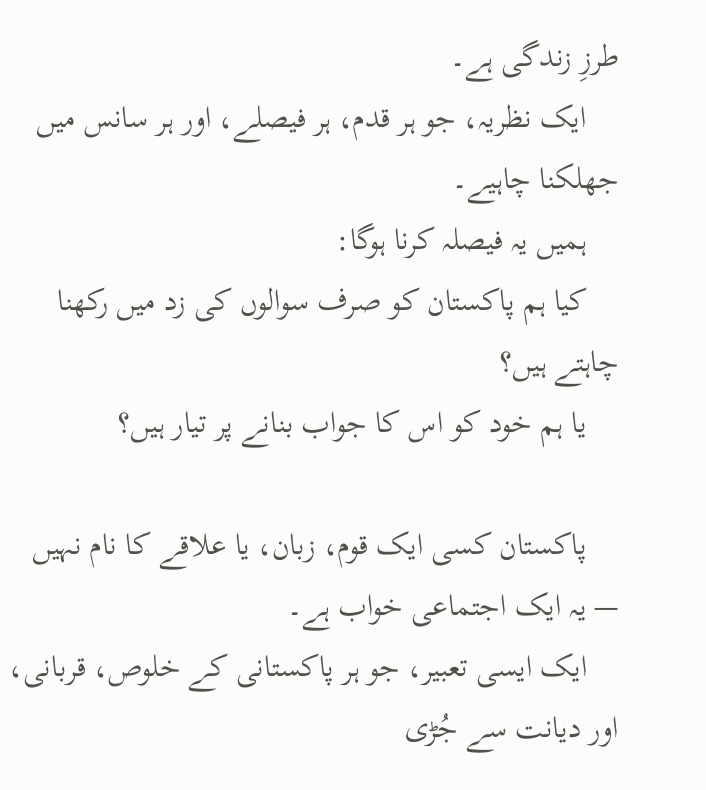طرزِ زندگی ہے۔
    ایک نظریہ، جو ہر قدم، ہر فیصلے، اور ہر سانس میں جھلکنا چاہیے۔
    ہمیں یہ فیصلہ کرنا ہوگا:
    کیا ہم پاکستان کو صرف سوالوں کی زد میں رکھنا چاہتے ہیں؟
    یا ہم خود کو اس کا جواب بنانے پر تیار ہیں؟

    پاکستان کسی ایک قوم، زبان، یا علاقے کا نام نہیں — یہ ایک اجتماعی خواب ہے۔
    ایک ایسی تعبیر، جو ہر پاکستانی کے خلوص، قربانی، اور دیانت سے جُڑی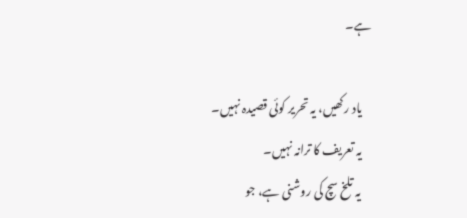ہے۔

    یاد رکھیں، یہ تحریر کوئی قصیدہ نہیں۔
    یہ تعریف کا ترانہ نہیں۔
    یہ تلخ سچ کی روشنی ہے، جو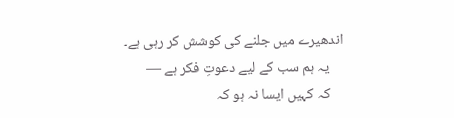اندھیرے میں جلنے کی کوشش کر رہی ہے۔
    یہ ہم سب کے لیے دعوتِ فکر ہے —
    کہ کہیں ایسا نہ ہو کہ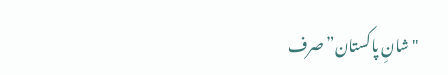"شانِ پاکستان” صرف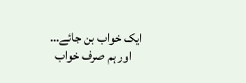ایک خواب بن جائے…
    اور ہم صرف خواب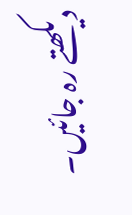دیکھتے رہ جائیں۔